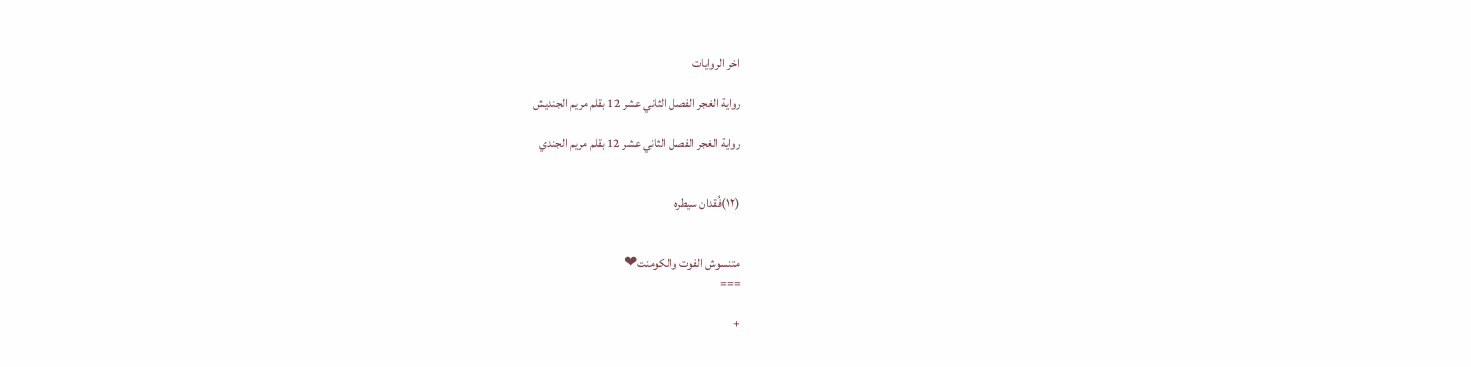اخر الروايات

رواية الغجر الفصل الثاني عشر 12 بقلم مريم الجنديش

رواية الغجر الفصل الثاني عشر 12 بقلم مريم الجندي


(١٢)فُقدان سيطره


متنسوش الفوت والكومنت❤
===

+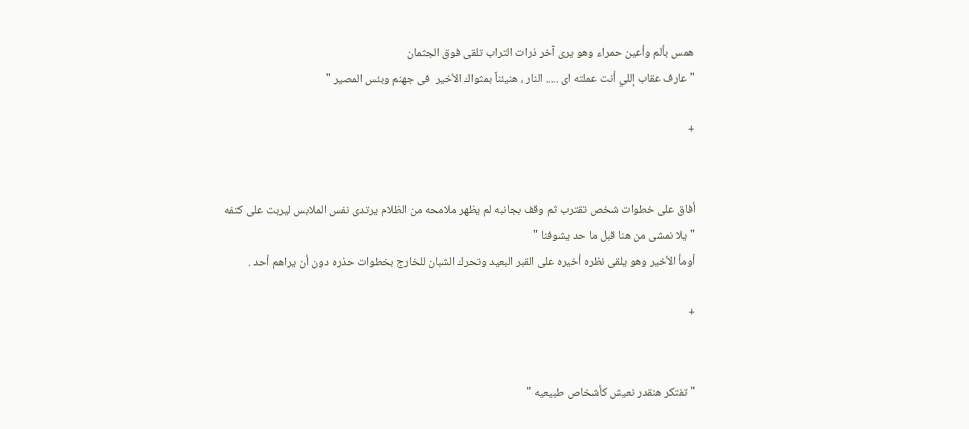همس بألم وأعين حمراء وهو يرى آخر ذرات التراب تلقى فوق الجثمان
" عارف عقاب إللي أنت عملته اى ..... النار ، هنيئناً بمثواك الأخير  فى جهنم وبئس المصير "

+


أفاق على خطوات شخص تقترب ثم وقف بجانبه لم يظهر ملامحه من الظلام يرتدى نفس الملابس ليربت على كتفه
" يلا نمشى من هنا قبل ما حد يشوفنا "
أومأ الأخير وهو يلقى نظره أخيره على القبر البعيد وتحرك الشبان للخارج بخطوات حذره دون أن يراهم أحد .

+


" تفتكر هنقدر نعيش كأشخاص طبيعيه "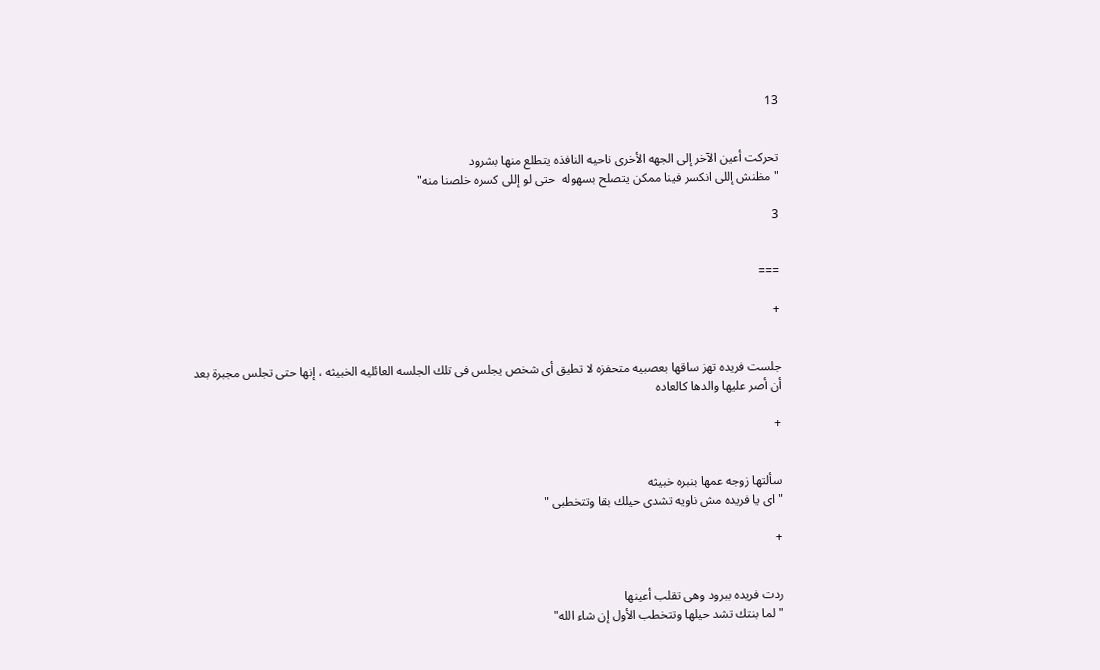13


تحركت أعين الآخر إلى الجهه الأخرى ناحيه النافذه يتطلع منها بشرود
" مظنش إللى انكسر فينا ممكن يتصلح بسهوله  حتى لو إللى كسره خلصنا منه"

3


===

+


جلست فريده تهز ساقها بعصبيه متحفزه لا تطيق أى شخص يجلس فى تلك الجلسه العائليه الخبيثه ، إنها حتى تجلس مجبرة بعد أن أصر عليها والدها كالعاده

+


سألتها زوجه عمها بنبره خبيثه
" اى يا فريده مش ناويه تشدى حيلك بقا وتتخطبى "

+


ردت فريده ببرود وهى تقلب أعينها
" لما بنتك تشد حيلها وتتخطب الأول إن شاء الله"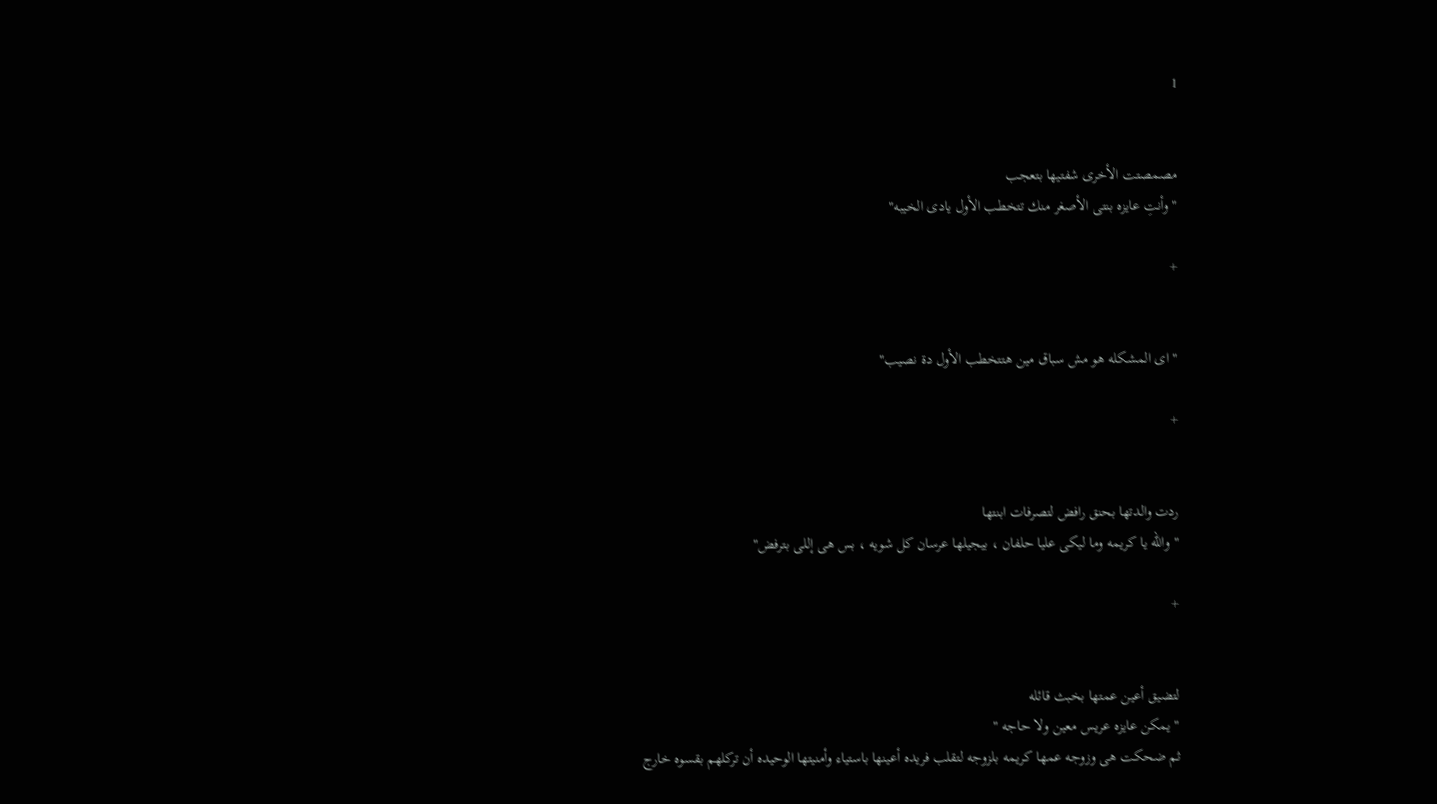1


مصمصتت الأخرى شفتيها بتعجب
" وأنتِ عايزه بنتى الأصغر منك تتخطب الأول يادى الخيبه"

+


" اى المشكله هو مش سباق مين هتتخطب الأول دة نصيب"

+


ردت والدتها بحنق رافض لتصرفات ابنتها
" والله يا كريمه وما ليكى عليا حلفان ، بيجيلها عرسان كل شويه ، بس هى إللى بترفض"

+


لتضيق أعين عمتها بخبث قائله
" يمكن عايزه عريس معين ولا حاجه "
ثم ضحكت هى وزوجه عمها كريمه بلزوجه لتقلب فريده أعينها باستياء وأمنيتها الوحيده أن تركلهم بقسوه خارج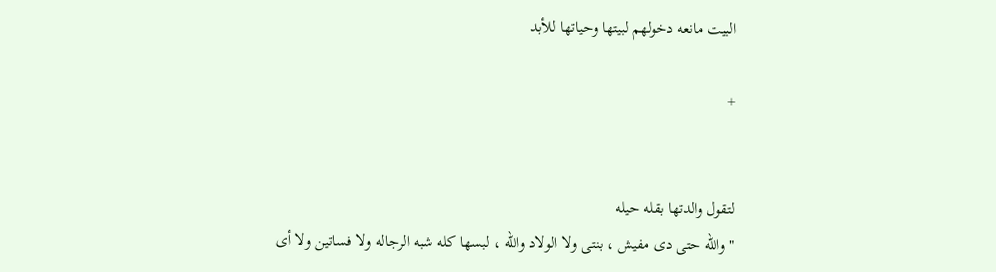البيت مانعه دخولهم لبيتها وحياتها للأبد

+


لتقول والدتها بقله حيله
" والله حتى دى مفيش ، بنتى ولا الولاد والله ، لبسها كله شبه الرجاله ولا فساتين ولا أى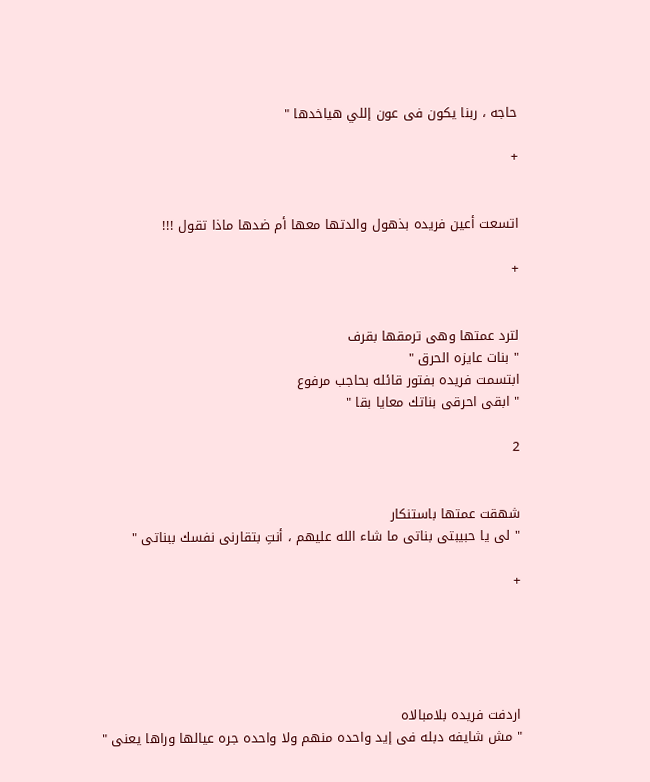حاجه ، ربنا يكون فى عون إللي هياخدها "

+


اتسعت أعين فريده بذهول والدتها معها أم ضدها ماذا تقول !!!

+


لترد عمتها وهى ترمقها بقرف
" بنات عايزه الحرق "
ابتسمت فريده بفتور قائله بحاجب مرفوع
" ابقى احرقى بناتك معايا بقا "

2


شهقت عمتها باستنكار
" لى يا حبيبتى بناتى ما شاء الله عليهم ، أنتِ بتقارنى نفسك ببناتى "

+





اردفت فريده بلامبالاه
" مش شايفه دبله فى إيد واحده منهم ولا واحده جره عيالها وراها يعنى "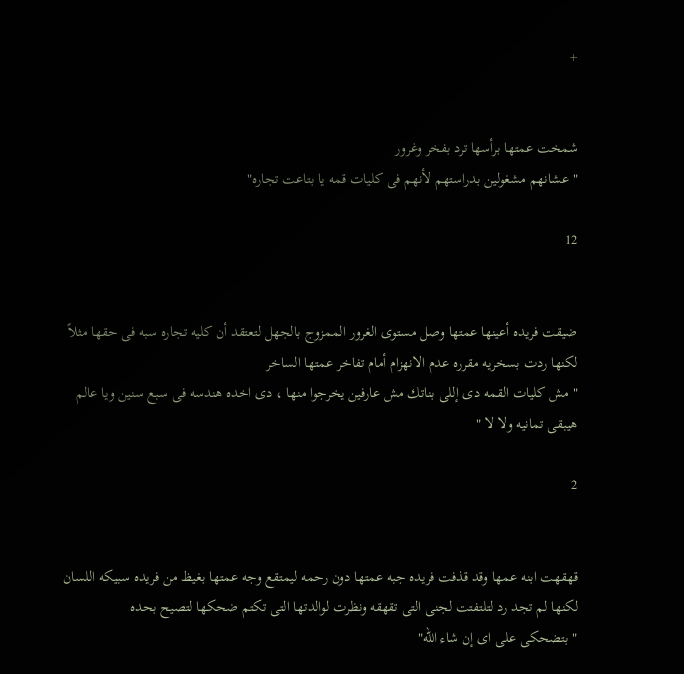+


شمخت عمتها برأسها ترد بفخر وغرور
" عشانهم مشغولين بدراستهم لأنهم فى كليات قمه يا بتاعت تجاره"

12


ضيقت فريده أعينها عمتها وصل مستوى الغرور الممزوج بالجهل لتعتقد أن كليه تجاره سبه فى حقها مثلاً لكنها ردت بسخريه مقرره عدم الانهزام أمام تفاخر عمتها الساخر
" مش كليات القمه دى إللى بناتك مش عارفين يخرجوا منها ، دى اخده هندسه فى سبع سنين ويا عالم هيبقى تمانيه ولا لا "

2


قهقهت ابنه عمها وقد قذفت فريده جبه عمتها دون رحمه ليمتقع وجه عمتها بغيظ من فريده سبيكه اللسان لكنها لم تجد رد لتلتفتت لجنى التى تقهقه ونظرت لوالدتها التى تكتم ضحكها لتصيح بحده
" بتضحكى على اى إن شاء الله"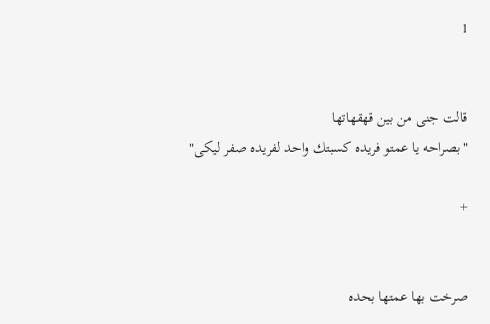1


قالت جنى من بين قهقهاتها
"بصراحه يا عمتو فريده كسبتك واحد لفريده صفر ليكى"

+


صرخت بها عمتها بحده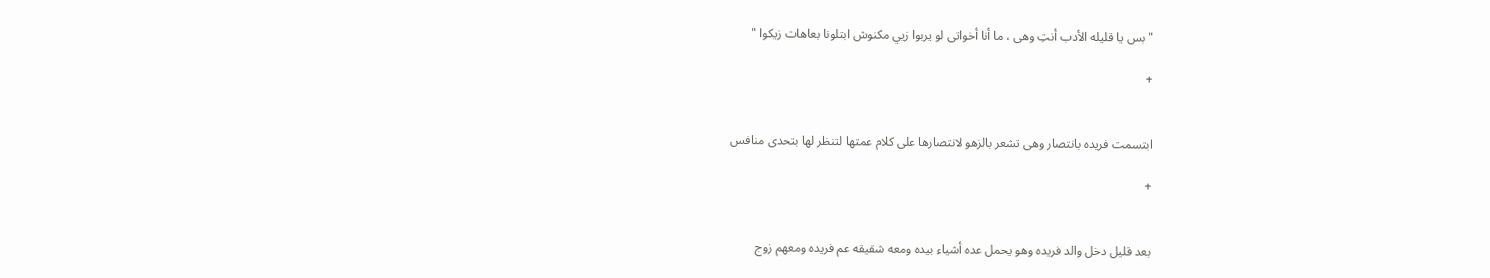"بس يا قليله الأدب أنتِ وهى ، ما أنا أخواتى لو يربوا زيي مكنوش ابتلونا بعاهات زيكوا "

+


ابتسمت فريده بانتصار وهى تشعر بالزهو لانتصارها على كلام عمتها لتنظر لها بتحدى منافس

+


بعد قليل دخل والد فريده وهو يحمل عده أشياء بيده ومعه شقيقه عم فريده ومعهم زوج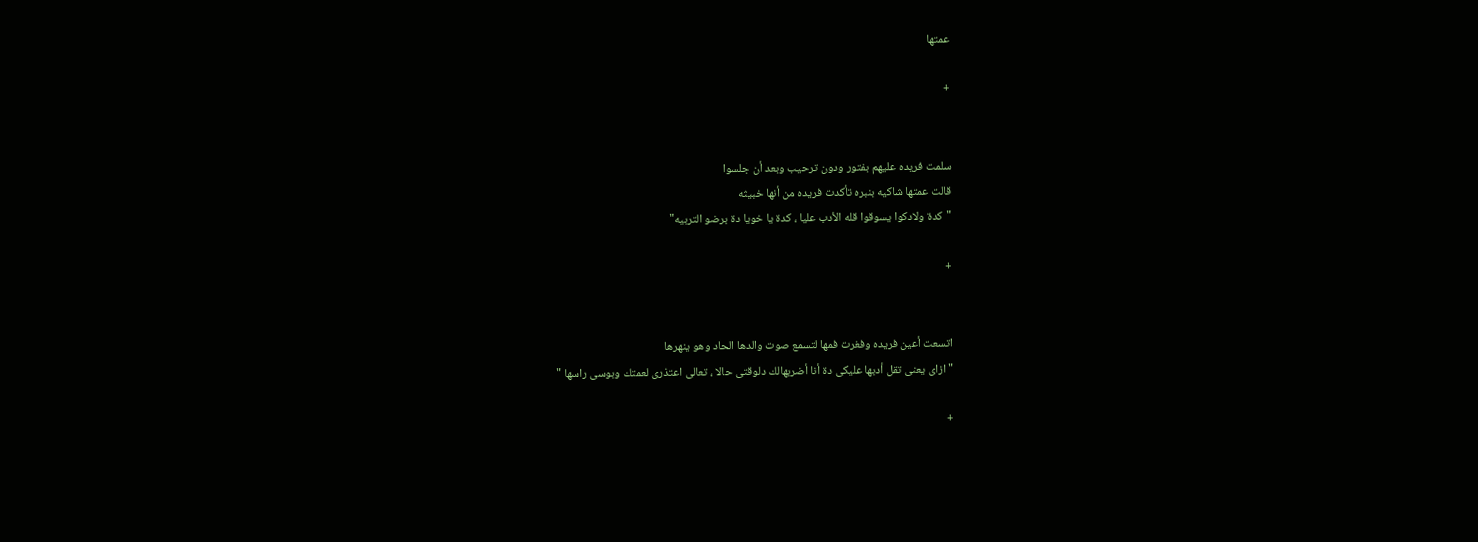عمتها

+


سلمت فريده عليهم بفتور ودون ترحيب وبعد أن جلسوا
قالت عمتها شاكيه بنبره تأكدت فريده من أنها خبيثه
"كدة ولادكوا يسوقوا قله الأدب عليا ، كدة يا خويا دة برضو التربيه"

+


اتسعت أعين فريده وفغرت فمها لتسمع صوت والدها الحاد وهو ينهرها
"ازاى يعنى تقل أدبها عليكى دة أنا أضربهالك دلوقتى حالا ، تعالى اعتذرى لعمتك وبوسى راسها "

+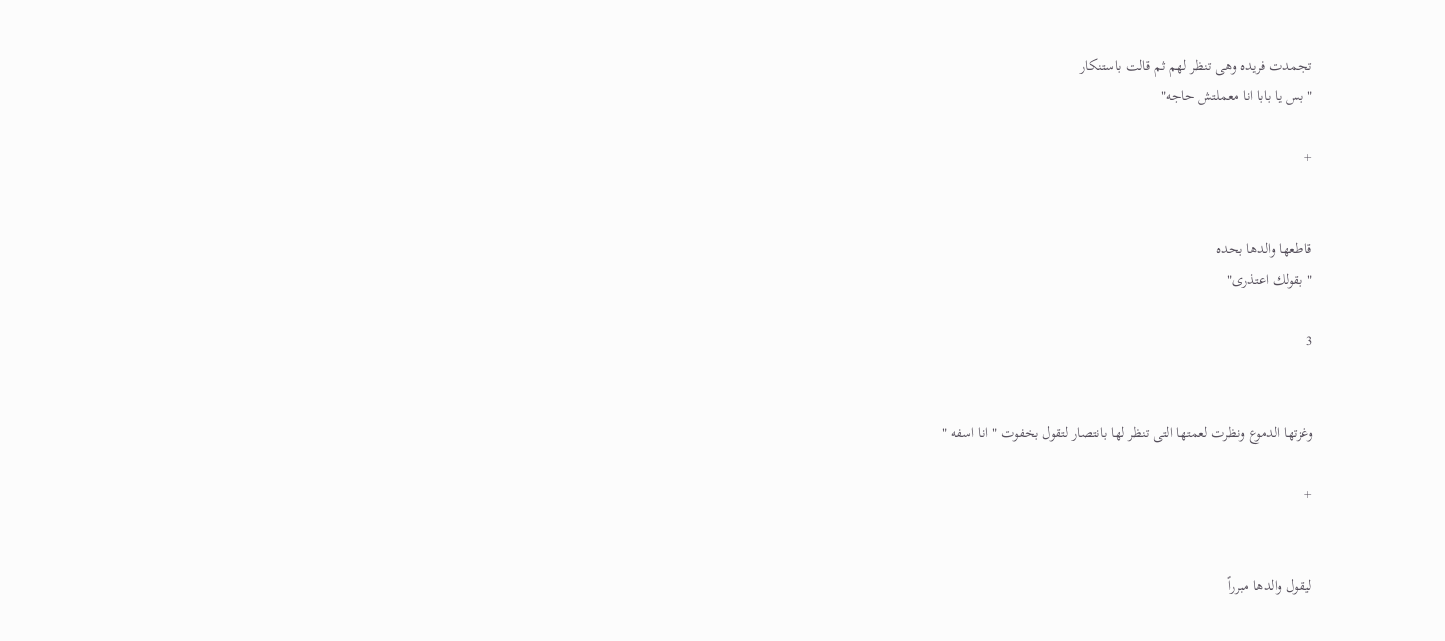تجمدت فريده وهى تنظر لهم ثم قالت باستنكار
" بس يا بابا انا معملتش حاجه"

+


قاطعها والدها بحده
" بقولك اعتذرى"

3


وغزتها الدموع ونظرت لعمتها التى تنظر لها بانتصار لتقول بخفوت " انا اسفه "

+


ليقول والدها مبرراً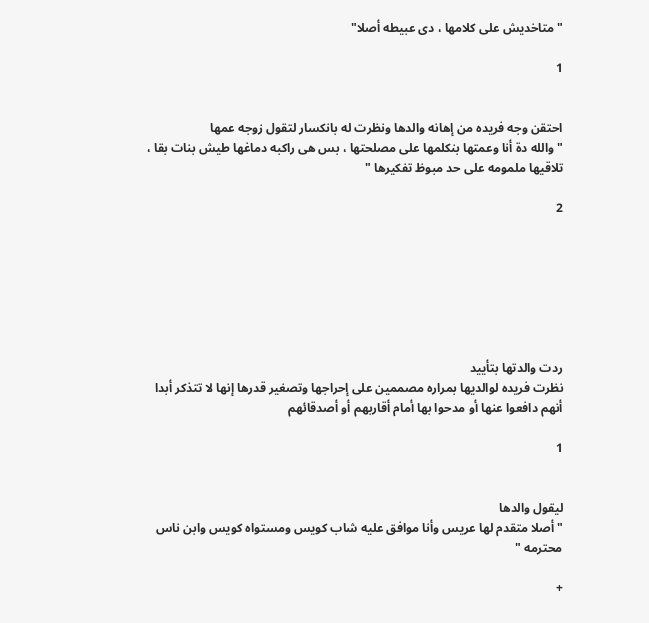" متاخديش على كلامها ، دى عبيطه أصلا"

1


احتقن وجه فريده من إهانه والدها ونظرت له بانكسار لتقول زوجه عمها
" والله دة أنا وعمتها بنكلمها على مصلحتها ، بس هى راكبه دماغها طيش بنات بقا ، تلاقيها ملمومه على حد مبوظ تفكيرها "

2







ردت والدتها بتأييد
نظرت فريده لوالديها بمراره مصممين على إحراجها وتصغير قدرها إنها لا تتذكر أبدا أنهم دافعوا عنها أو مدحوا بها أمام أقاربهم أو أصدقائهم

1


ليقول والدها
" أصلا متقدم لها عريس وأنا موافق عليه شاب كويس ومستواه كويس وابن ناس محترمه "

+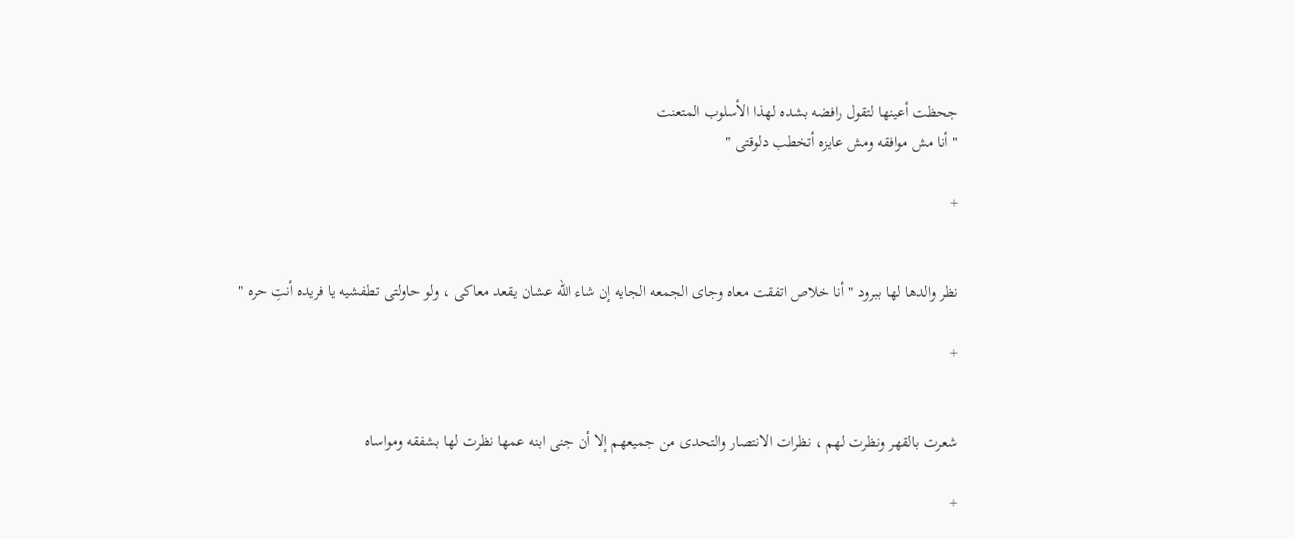جحظت أعينها لتقول رافضه بشده لهذا الأسلوب المتعنت
" أنا مش موافقه ومش عايزه أتخطب دلوقتى "

+


نظر والدها لها ببرود " أنا خلاص اتفقت معاه وجاى الجمعه الجايه إن شاء الله عشان يقعد معاكى ، ولو حاولتى تطفشيه يا فريده أنتِ حره "

+


شعرت بالقهر ونظرت لهم ، نظرات الانتصار والتحدى من جميعهم إلا أن جنى ابنه عمها نظرت لها بشفقه ومواساه

+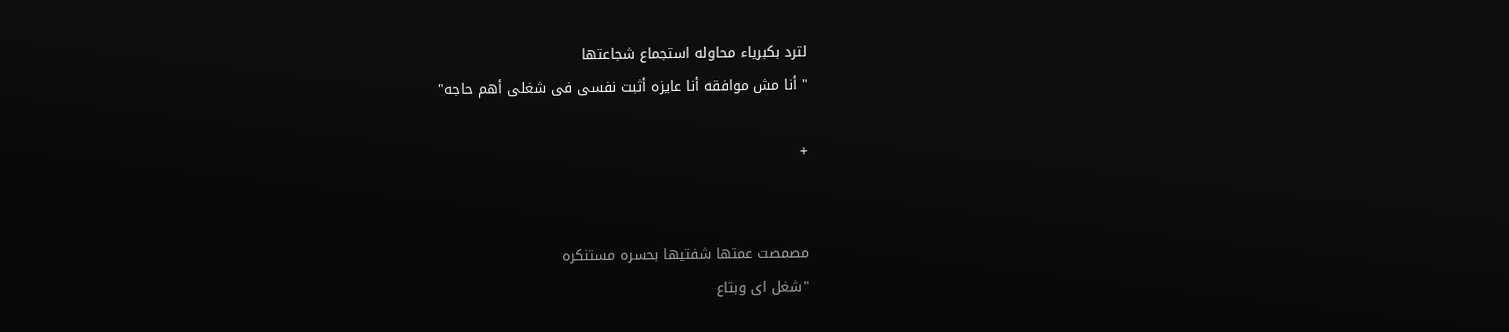لترد بكبرياء محاوله استجماع شجاعتها
" أنا مش موافقه أنا عايزه أثبت نفسى فى شغلى أهم حاجه"

+


مصمصت عمتها شفتيها بحسره مستنكره
"شغل اى وبتاع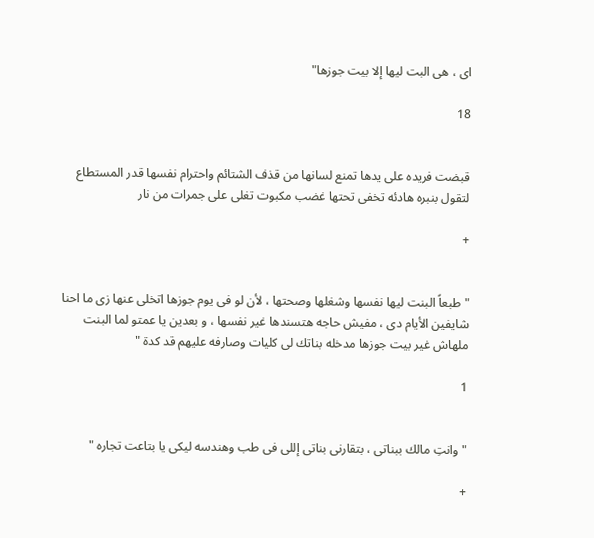اى ، هى البت ليها إلا بيت جوزها"

18


قبضت فريده على يدها تمنع لسانها من قذف الشتائم واحترام نفسها قدر المستطاع لتقول بنبره هادئه تخفى تحتها غضب مكبوت تغلى على جمرات من نار

+


" طبعاً البنت ليها نفسها وشغلها وصحتها ، لأن لو فى يوم جوزها اتخلى عنها زى ما احنا شايفين الأيام دى ، مفيش حاجه هتسندها غير نفسها ، و بعدين يا عمتو لما البنت ملهاش غير بيت جوزها مدخله بناتك لى كليات وصارفه عليهم قد كدة "

1


" وانتِ مالك ببناتى ، بتقارنى بناتى إللى فى طب وهندسه ليكى يا بتاعت تجاره "

+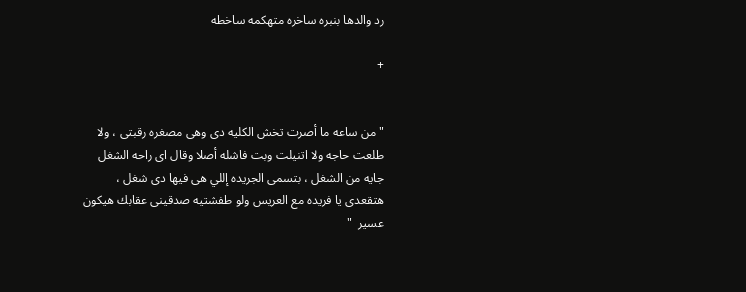رد والدها بنبره ساخره متهكمه ساخطه

+


" من ساعه ما أصرت تخش الكليه دى وهى مصغره رقبتى ، ولا طلعت حاجه ولا اتنيلت وبت فاشله أصلا وقال اى راحه الشغل جايه من الشغل ، بتسمى الجريده إللي هى فيها دى شغل ، هتقعدى يا فريده مع العريس ولو طفشتيه صدقينى عقابك هيكون عسير  "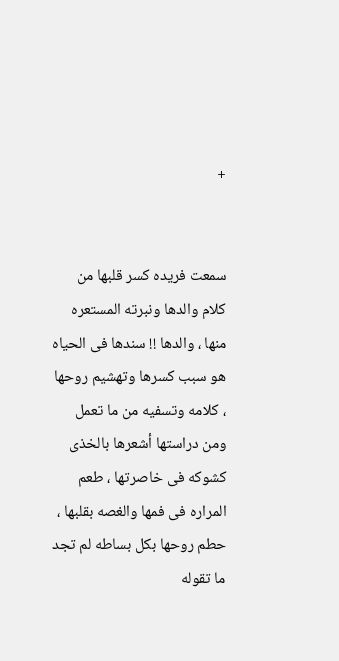+


سمعت فريده كسر قلبها من كلام والدها ونبرته المستعره منها ، والدها !! سندها فى الحياه هو سبب كسرها وتهشيم روحها ، كلامه وتسفيه من ما تعمل ومن دراستها أشعرها بالخذى كشوكه فى خاصرتها ، طعم المراره فى فمها والغصه بقلبها ، حطم روحها بكل بساطه لم تجد ما تقوله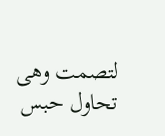لتصمت وهى تحاول حبس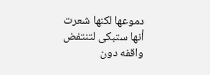دموعها لكنها شعرت أنها ستبكى لتنتفض واقفه دون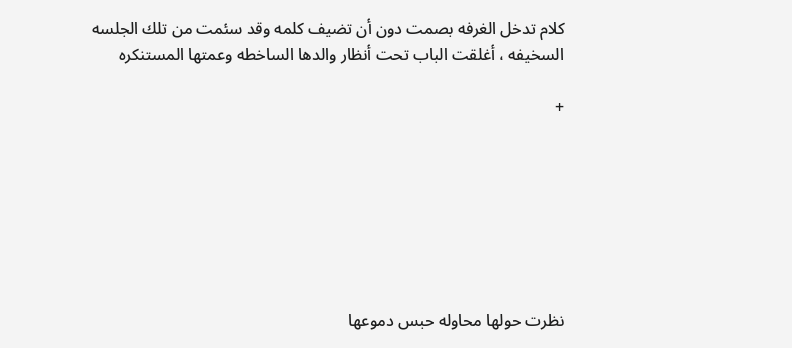كلام تدخل الغرفه بصمت دون أن تضيف كلمه وقد سئمت من تلك الجلسه السخيفه ، أغلقت الباب تحت أنظار والدها الساخطه وعمتها المستنكره

+







نظرت حولها محاوله حبس دموعها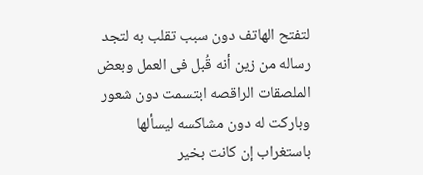لتفتح الهاتف دون سبب تقلب به لتجد رساله من زين أنه قُبل فى العمل وبعض الملصقات الراقصه ابتسمت دون شعور وباركت له دون مشاكسه ليسألها باستغراب إن كانت بخير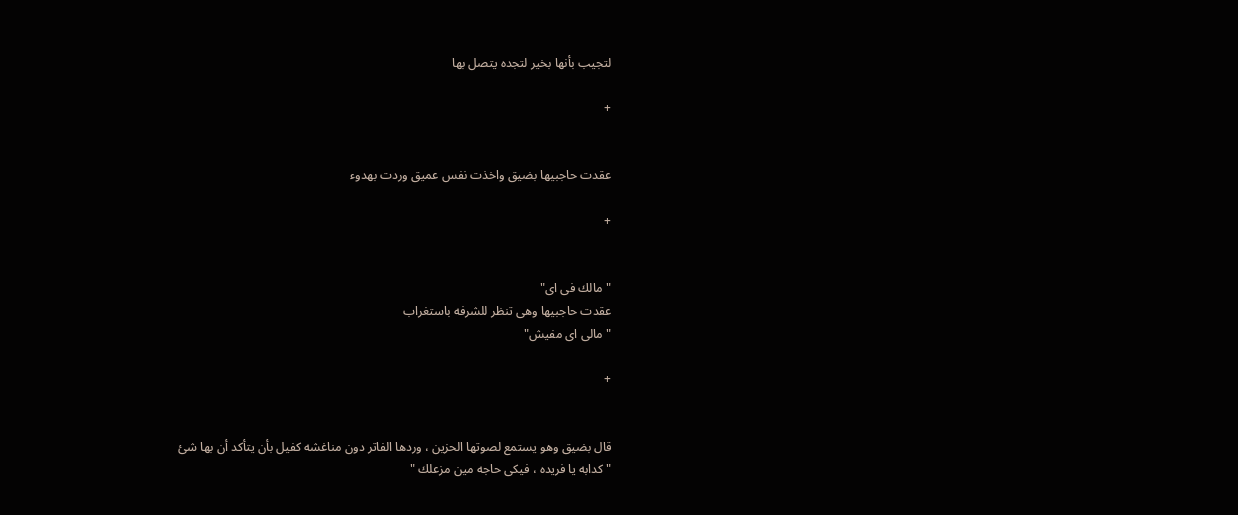لتجيب بأنها بخير لتجده يتصل بها

+


عقدت حاجبيها بضيق واخذت نفس عميق وردت بهدوء

+


" مالك فى اى"
عقدت حاجبيها وهى تنظر للشرفه باستغراب
" مالى اى مفيش"

+


قال بضيق وهو يستمع لصوتها الحزين ، وردها الفاتر دون مناغشه كفيل بأن يتأكد أن بها شئ
" كدابه يا فريده ، فيكى حاجه مين مزعلك "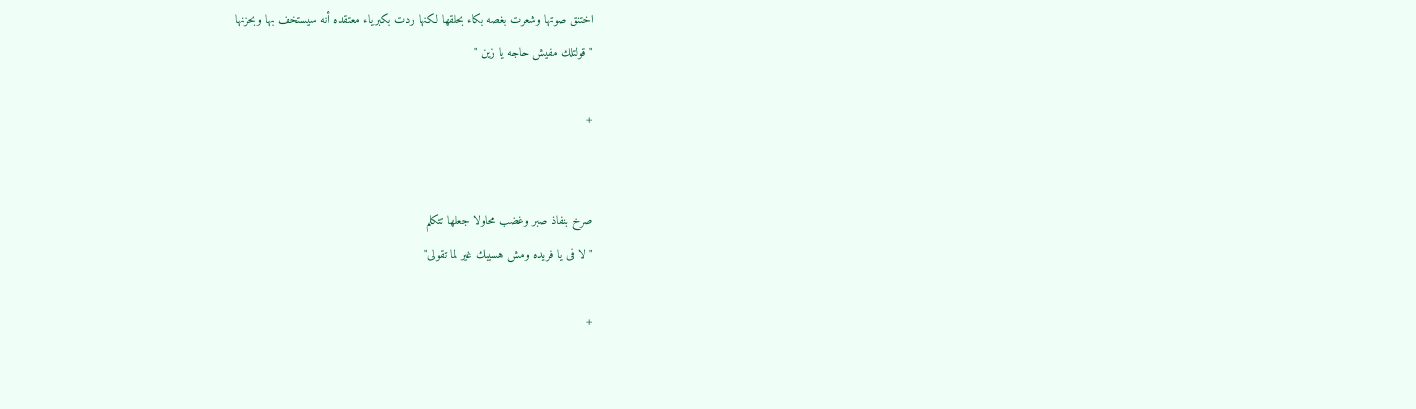اختنق صوتها وشعرت بغصه بكاء بحلقها لكنها ردت بكبرياء معتقده أنه سيستخف بها وبحزنها
" قولتلك مفيش حاجه يا زين "

+


صرخ بنفاذ صبر وغضب محاولا جعلها تتكلم
" لا فى يا فريده ومش هسيبك غير لما تقولى"

+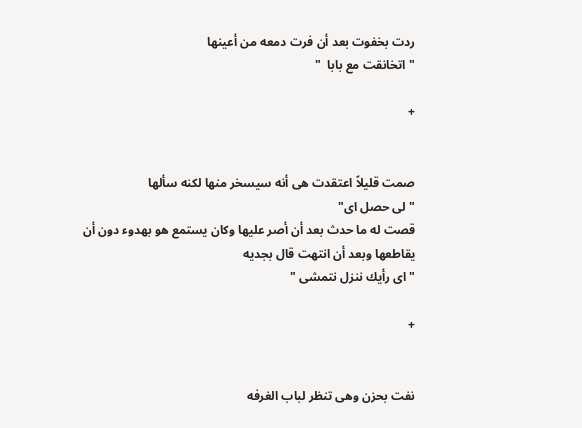ردت بخفوت بعد أن فرت دمعه من أعينها
" اتخانقت مع بابا  "

+


صمت قليلاً اعتقدت هى أنه سيسخر منها لكنه سألها
" لى حصل اى"
قصت له ما حدث بعد أن أصر عليها وكان يستمع هو بهدوء دون أن يقاطعها وبعد أن انتهت قال بجديه
" اى رأيك ننزل نتمشى "

+


نفت بحزن وهى تنظر لباب الغرفه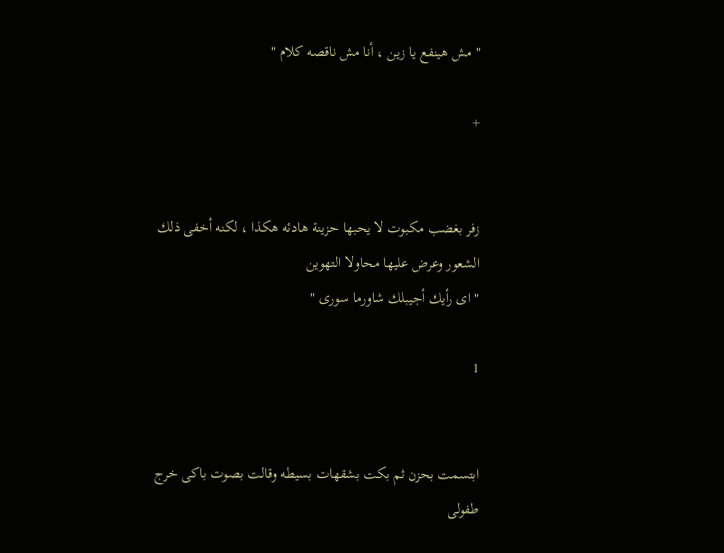" مش هينفع يا زين ، أنا مش ناقصه كلام "

+


زفر بغضب مكبوت لا يحبها حزينة هادئه هكذا ، لكنه أخفى ذلك الشعور وعرض عليها محاولا التهوين
" اى رأيك أجيبلك شاورما سورى "

1


ابتسمت بحزن ثم بكت بشقهات بسيطه وقالت بصوت باكى خرج طفولى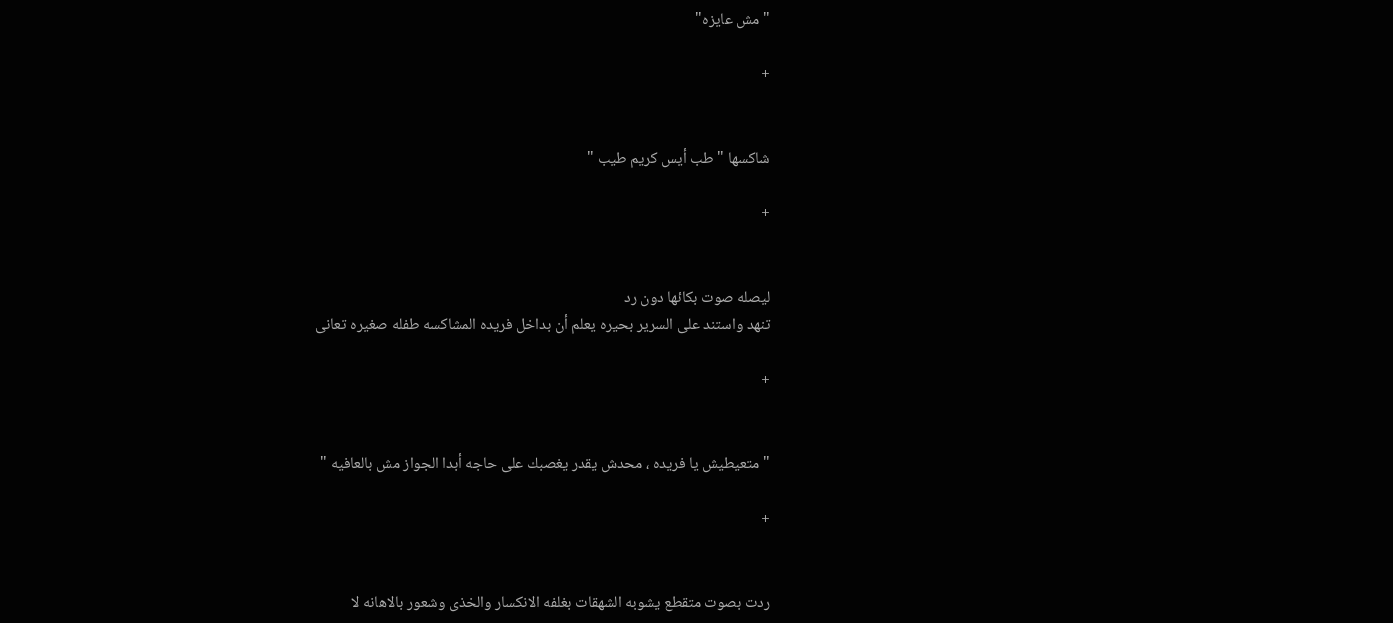" مش عايزه"

+


شاكسها " طب أيس كريم طيب "

+


ليصله صوت بكائها دون رد
تنهد واستند على السرير بحيره يعلم أن بداخل فريده المشاكسه طفله صغيره تعانى

+


" متعيطيش يا فريده ، محدش يقدر يغصبك على حاجه أبدا الجواز مش بالعافيه "

+


ردت بصوت متقطع يشوبه الشهقات بغلفه الانكسار والخذى وشعور بالاهانه لا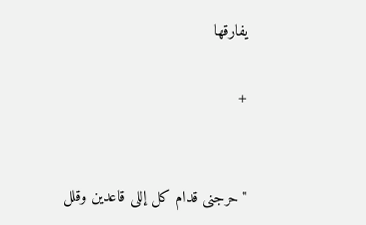يفارقها

+


"حرجنى قدام كل إللى قاعدين وقلل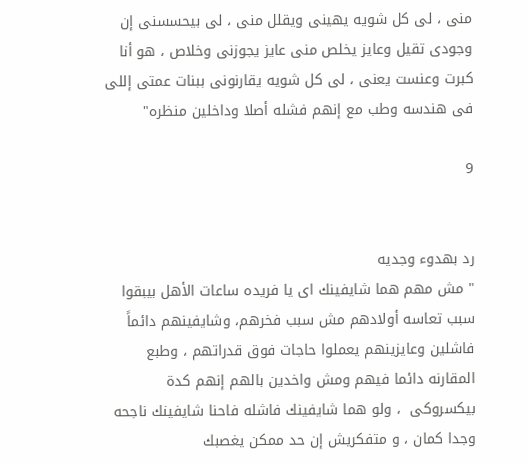منى ، لى كل شويه يهينى ويقلل منى ، لى بيحسسنى إن وجودى تقيل وعايز يخلص منى عايز يجوزنى وخلاص ، هو أنا كبرت وعنست يعنى ، لى كل شويه يقارنونى ببنات عمتى إللى فى هندسه وطب مع إنهم فشله أصلا وداخلين منظره"

9


رد بهدوء وجديه
" مش مهم هما شايفينك اى يا فريده ساعات الأهل بيبقوا سبب تعاسه أولادهم مش سبب فخرهم، وشايفينهم دائماً فاشلين وعايزينهم يعملوا حاجات فوق قدراتهم ، وطبع المقارنه دائما فيهم ومش واخدين بالهم إنهم كدة بيكسروكى  ، ولو هما شايفينك فاشله فاحنا شايفينك ناجحه وجدا كمان ، و متفكريش إن حد ممكن يغصبك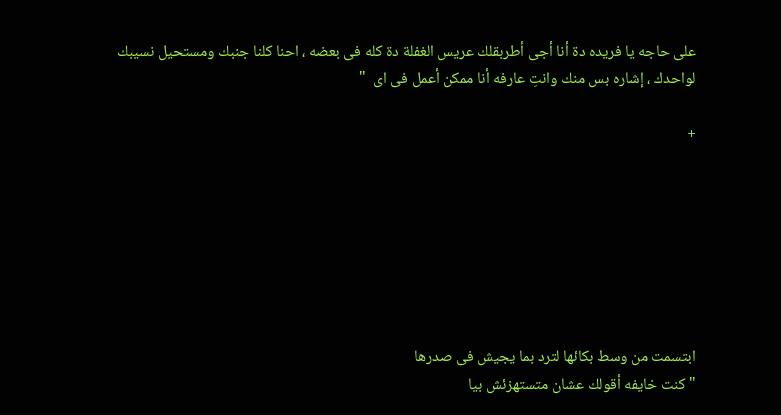على حاجه يا فريده دة أنا أجى أطربقلك عريس الغفلة دة كله فى بعضه ، احنا كلنا جنبك ومستحيل نسيبك لواحدك ، إشاره بس منك وانتِ عارفه أنا ممكن أعمل فى اى  "

+







ابتسمت من وسط بكائها لترد بما يجيش فى صدرها
" كنت خايفه أقولك عشان متستهزئش بيا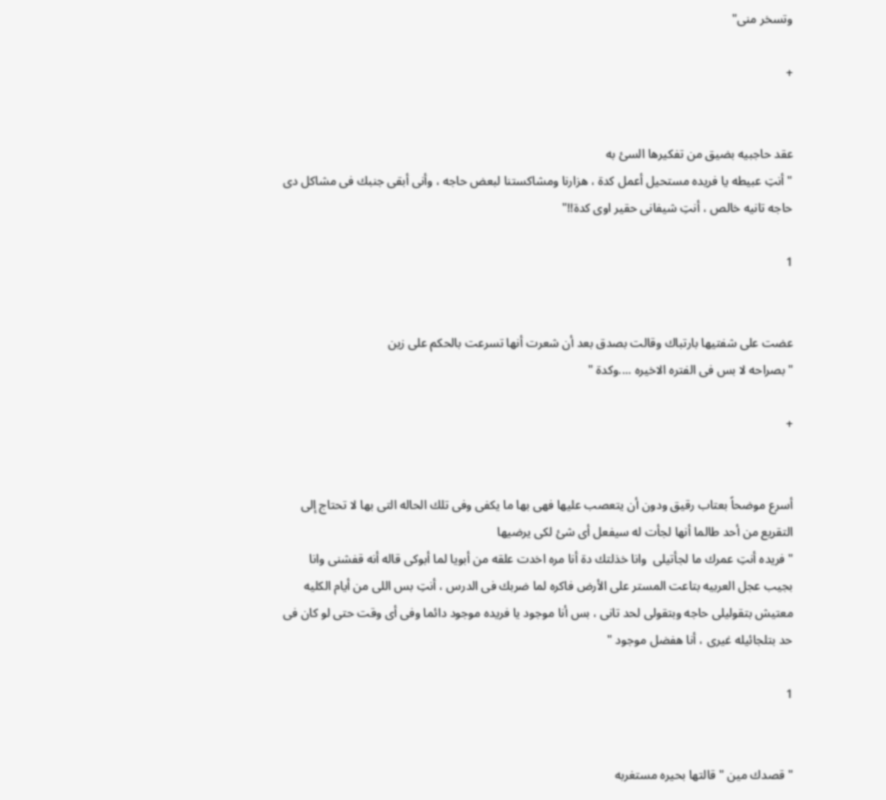وتسخر منى"

+


عقد حاجبيه بضيق من تفكيرها السئ به
" أنتِ عبيطه يا فريده مستحيل أعمل كدة ، هزارنا ومشاكستنا لبعض حاجه ، وأنى أبقى جنبك فى مشاكل دى حاجه تانيه خالص ، أنتِ شيفانى حقير اوى كدة!!"

1


عضت على شفتيها بارتباك وقالت بصدق بعد أن شعرت أنها تسرعت بالحكم على زين
" بصراحه لا بس فى الفتره الاخيره ....وكدة "

+


أسرع موضحاً بعتاب رقيق ودون أن يتعصب عليها فهى بها ما يكفى وفى تلك الحاله التى بها لا تحتاج إلى التقريع من أحد طالما أنها لجأت له سيفعل أى شئ لكى يرضيها
" فريده أنتِ عمرك ما لجأتيلى  وانا خذلتك دة أنا مره اخدت علقه من أبويا لما أبوكى قاله أنه قفشنى وانا بجيب عجل العربيه بتاعت المستر على الأرض فاكره لما ضربك فى الدرس ، أنتِ بس اللى من أيام الكليه معتيش بتقوليلى حاجه وبتقولى لحد تانى ، بس أنا موجود يا فريده موجود دائما وفى أى وقت حتى لو كان فى حد بتلجائيله غيرى ، أنا هفضل موجود "

1


"قصدك مين " قالتها بحيره مستغربه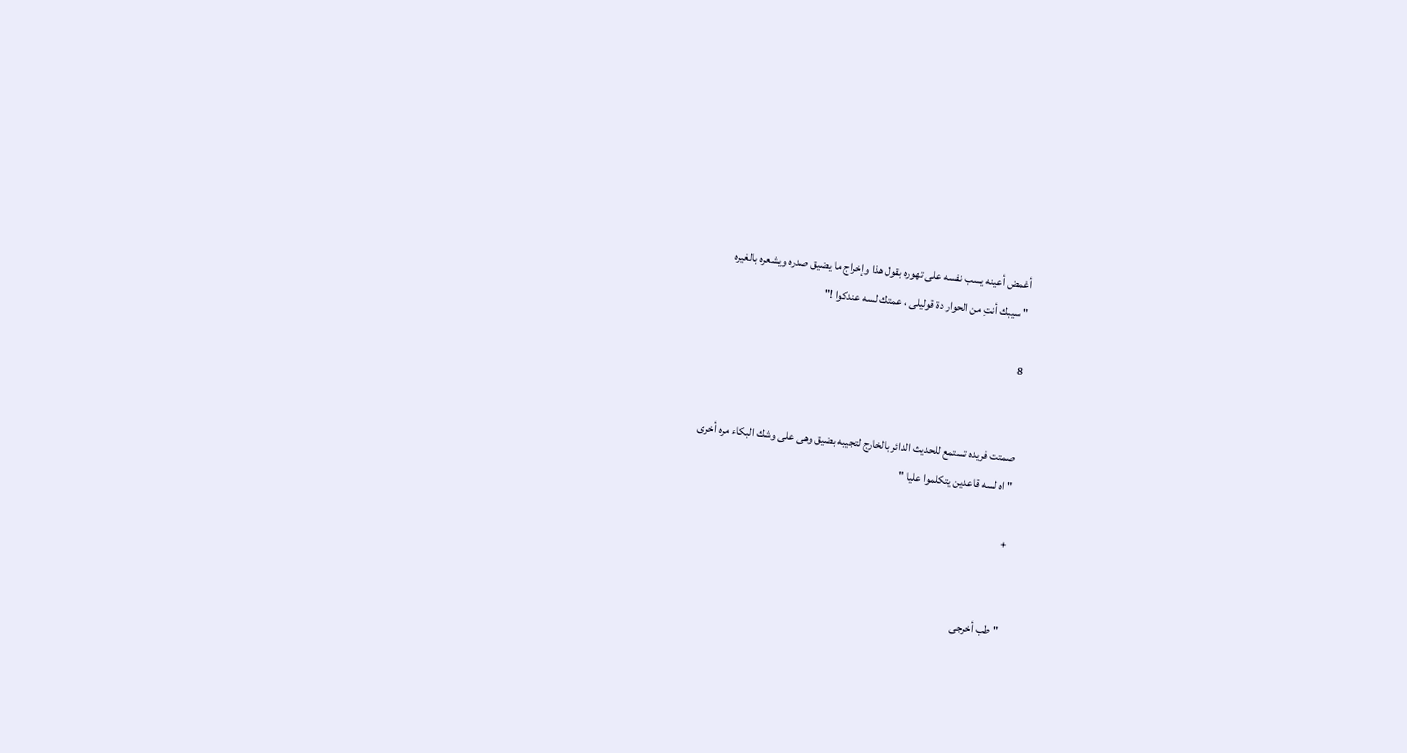أغمض أعينه يسب نفسه على تهوره بقول هذا وإخراج ما يضيق صدره ويشعره بالغيره
" سيبك أنتِ من الحوار دة قوليلى ، عمتك لسه عندكوا !"

8


صمتت فريده تستمع للحديث الدائر بالخارج لتجيبه بضيق وهى على وشك البكاء مره أخرى
" اه لسه قاعدين يتكلموا عليا "

+


" طب أخرجى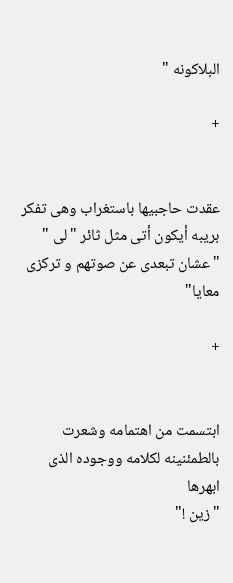البلاكونه "

+


عقدت حاجبيها باستغراب وهى تفكر بريبه أيكون أتى مثل ثائر "لى "
"عشان تبعدى عن صوتهم و تركزى معايا"

+


ابتسمت من اهتمامه وشعرت بالطمئنينه لكلامه ووجوده الذى ابهرها
" زين !"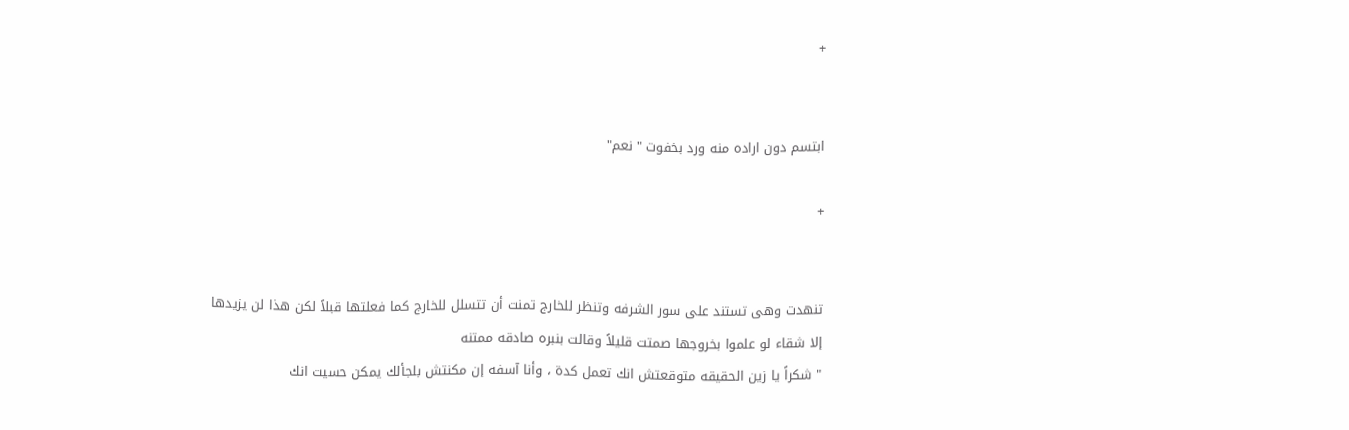+


ابتسم دون اراده منه ورد بخفوت " نعم"

+


تنهدت وهى تستند على سور الشرفه وتنظر للخارج تمنت أن تتسلل للخارج كما فعلتها قبلاً لكن هذا لن يزيدها إلا شقاء لو علموا بخروجها صمتت قليلاً وقالت بنبره صادقه ممتنه
" شكراً يا زين الحقيقه متوقعتش انك تعمل كدة ، وأنا آسفه إن مكنتش بلجألك يمكن حسيت انك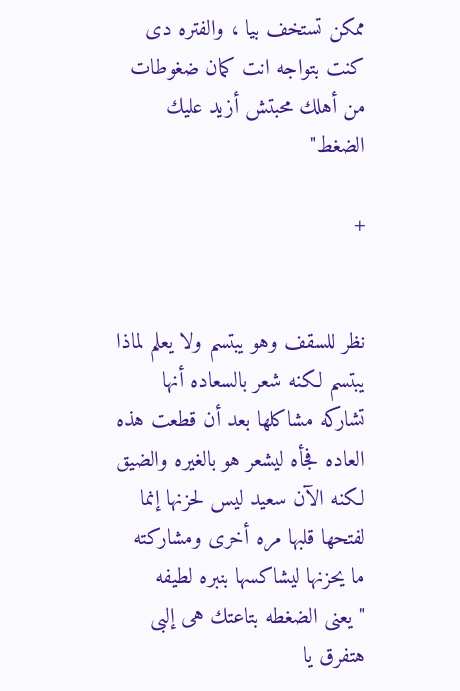ممكن تستخف بيا ، والفتره دى كنت بتواجه انت كمان ضغوطات من أهلك محبتش أزيد عليك الضغط"

+


نظر للسقف وهو يبتسم ولا يعلم لماذا يبتسم لكنه شعر بالسعاده أنها تشاركه مشاكلها بعد أن قطعت هذه العاده فجأه ليشعر هو بالغيره والضيق لكنه الآن سعيد ليس لحزنها إنما لفتحها قلبها مره أخرى ومشاركته ما يحزنها ليشاكسها بنبره لطيفه
" يعنى الضغطه بتاعتك هى إلبى هتفرق يا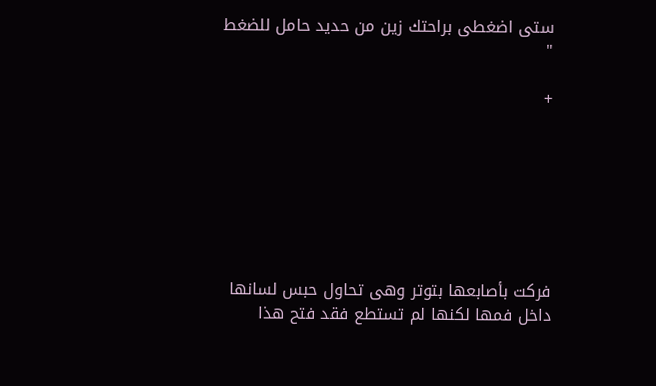ستى اضغطى براحتك زين من حديد حامل للضغط "

+







فركت بأصابعها بتوتر وهى تحاول حبس لسانها داخل فمها لكنها لم تستطع فقد فتح هذا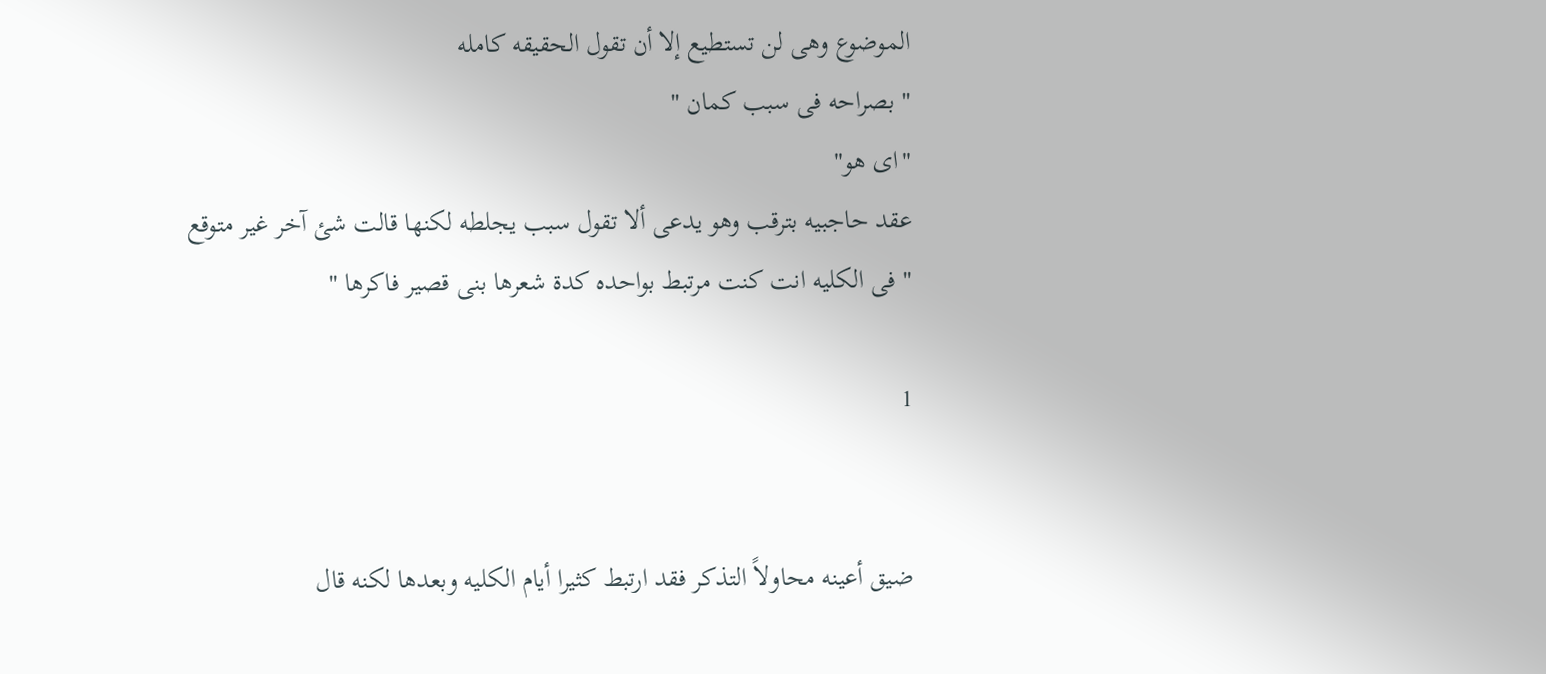الموضوع وهى لن تستطيع إلا أن تقول الحقيقه كامله
" بصراحه فى سبب كمان "
"اى هو"
عقد حاجبيه بترقب وهو يدعى ألا تقول سبب يجلطه لكنها قالت شئ آخر غير متوقع
" فى الكليه انت كنت مرتبط بواحده كدة شعرها بنى قصير فاكرها "

1


ضيق أعينه محاولاً التذكر فقد ارتبط كثيرا أيام الكليه وبعدها لكنه قال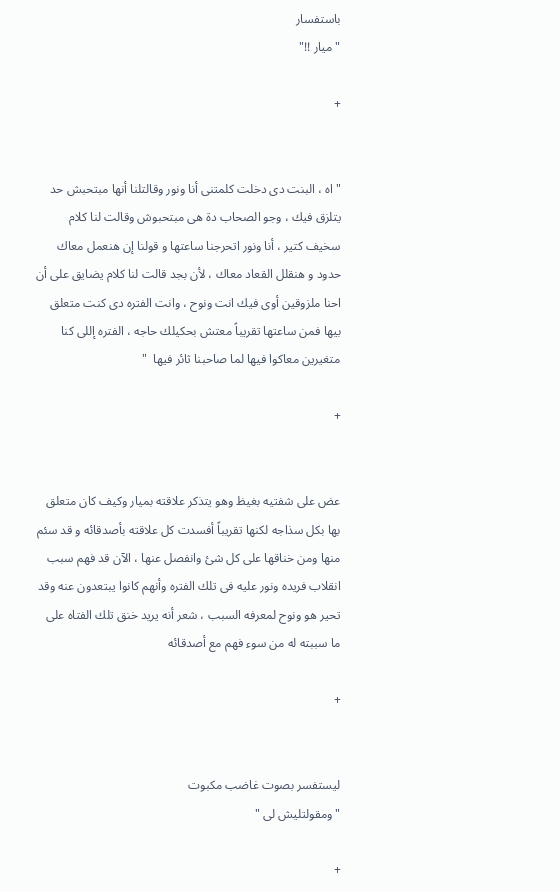باستفسار
" ميار !!"

+


" اه ، البنت دى دخلت كلمتنى أنا ونور وقالتلنا أنها مبتحبش حد يتلزق فيك ، وجو الصحاب دة هى مبتحبوش وقالت لنا كلام سخيف كتير ، أنا ونور اتحرجنا ساعتها و قولنا إن هنعمل معاك حدود و هنقلل القعاد معاك ، لأن بجد قالت لنا كلام يضايق على أن احنا ملزوقين أوى فيك انت ونوح ، وانت الفتره دى كنت متعلق بيها فمن ساعتها تقريباً معتش بحكيلك حاجه ، الفتره إللى كنا متغيرين معاكوا فيها لما صاحبنا ثائر فيها  "

+


عض على شفتيه بغيظ وهو يتذكر علاقته بميار وكيف كان متعلق بها بكل سذاجه لكنها تقريباً أفسدت كل علاقته بأصدقائه و قد سئم منها ومن خناقها على كل شئ وانفصل عنها ، الآن قد فهم سبب انقلاب فريده ونور عليه فى تلك الفتره وأنهم كانوا يبتعدون عنه وقد تحير هو ونوح لمعرفه السبب ، شعر أنه يريد خنق تلك الفتاه على ما سببته له من سوء فهم مع أصدقائه

+


ليستفسر بصوت غاضب مكبوت
" ومقولتليش لى "

+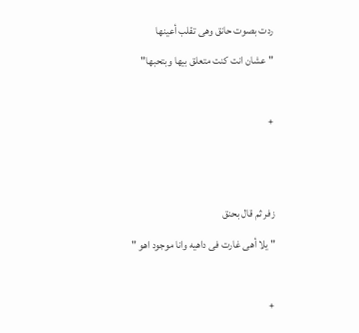ردت بصوت حانق وهى تقلب أعينها
"عشان انت كنت متعلق بيها وبتحبها"

+


زفر ثم قال بحنق
" يلا أهى غارت فى داهيه وانا موجود اهو "

+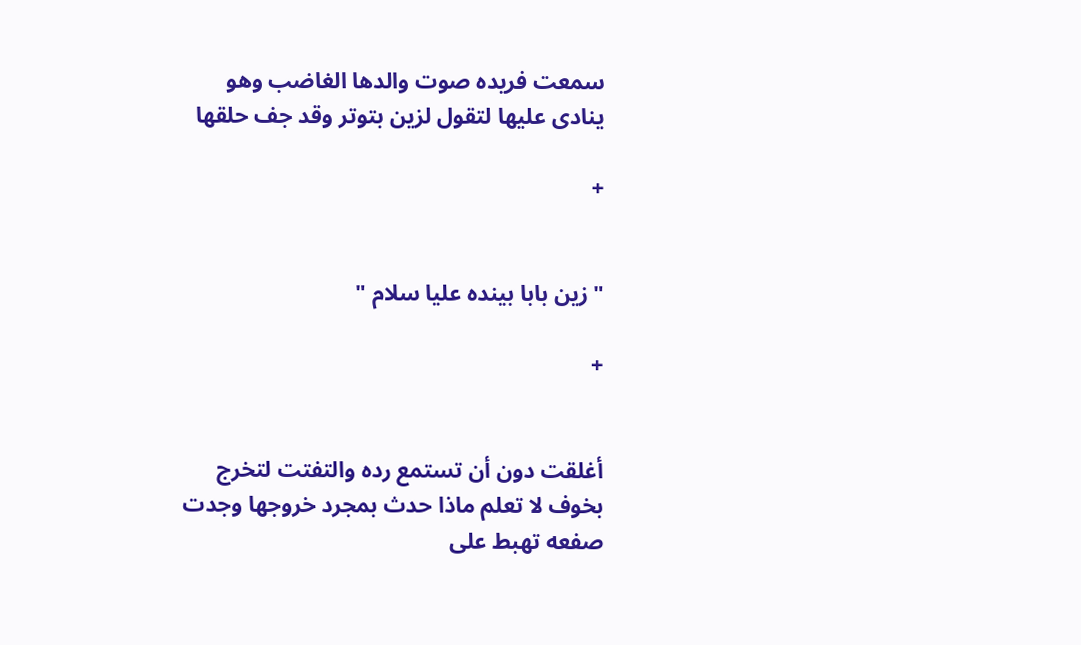سمعت فريده صوت والدها الغاضب وهو ينادى عليها لتقول لزين بتوتر وقد جف حلقها

+


" زين بابا بينده عليا سلام "

+


أغلقت دون أن تستمع رده والتفتت لتخرج بخوف لا تعلم ماذا حدث بمجرد خروجها وجدت صفعه تهبط على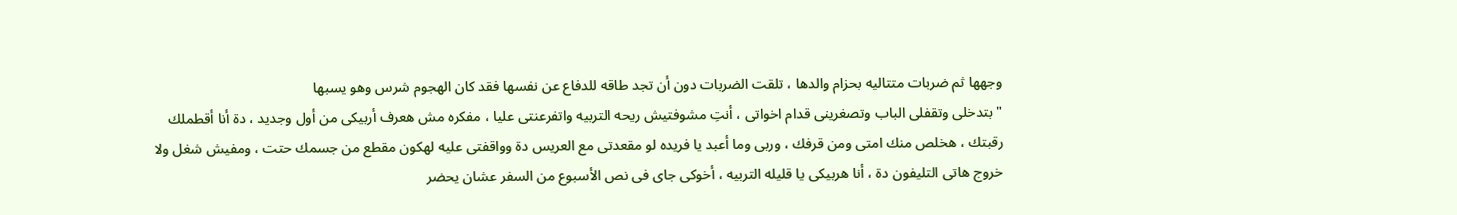وجهها ثم ضربات متتاليه بحزام والدها ، تلقت الضربات دون أن تجد طاقه للدفاع عن نفسها فقد كان الهجوم شرس وهو يسبها
" بتدخلى وتقفلى الباب وتصغرينى قدام اخواتى ، أنتِ مشوفتيش ريحه التربيه واتفرعنتى عليا ، مفكره مش هعرف أربيكى من أول وجديد ، دة أنا أقطملك رقبتك ، هخلص منك امتى ومن قرفك ، وربى وما أعبد يا فريده لو مقعدتى مع العريس دة وواقفتى عليه لهكون مقطع من جسمك حتت ، ومفيش شغل ولا خروج هاتى التليفون دة ، أنا هربيكى يا قليله التربيه ، أخوكى جاى فى نص الأسبوع من السفر عشان يحضر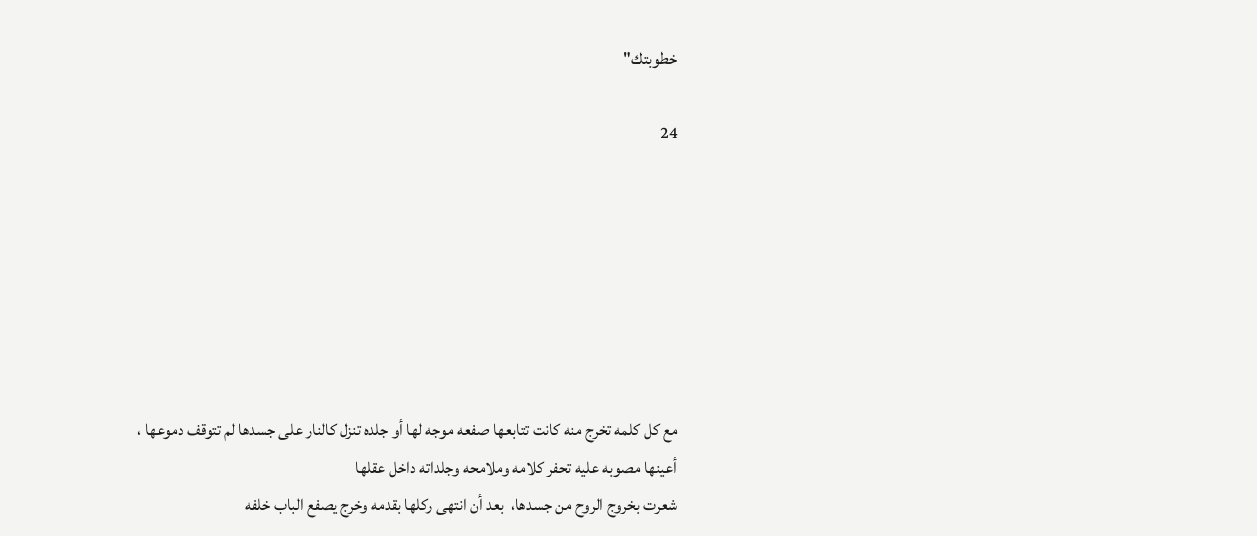خطوبتك"

24







مع كل كلمه تخرج منه كانت تتابعها صفعه موجه لها أو جلده تنزل كالنار على جسدها لم تتوقف دموعها ، أعينها مصوبه عليه تحفر كلامه وملامحه وجلداته داخل عقلها
شعرت بخروج الروح من جسدها،  بعد أن انتهى ركلها بقدمه وخرج يصفع الباب خلفه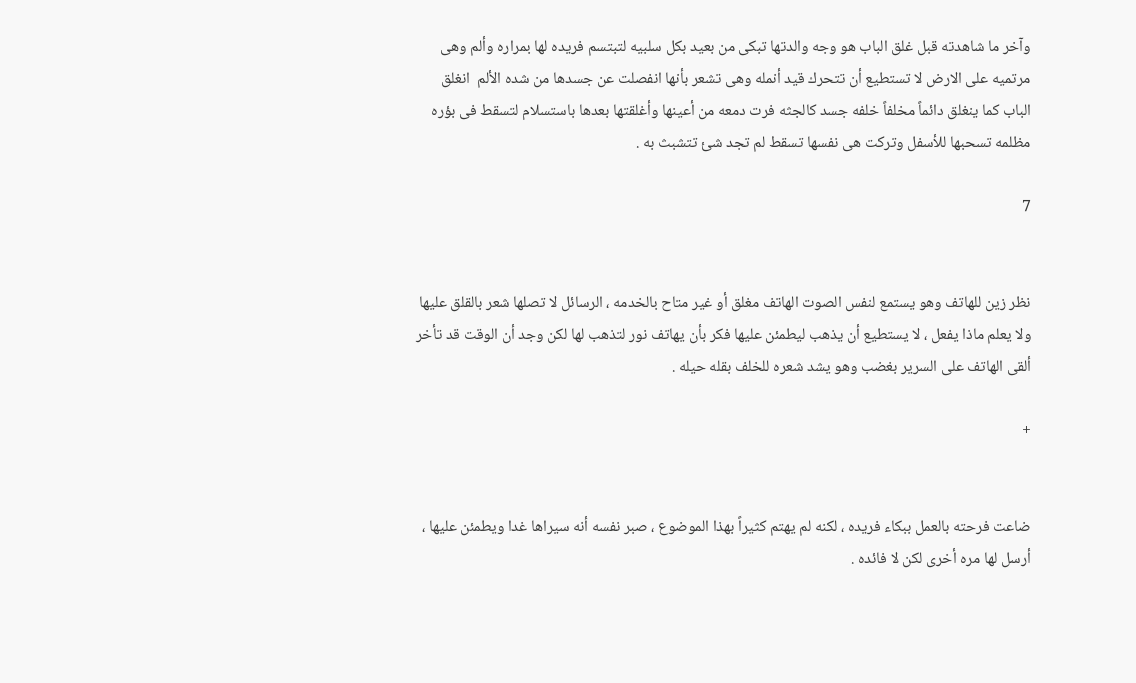وآخر ما شاهدته قبل غلق الباب هو وجه والدتها تبكى من بعيد بكل سلبيه لتبتسم فريده لها بمراره وألم وهى مرتميه على الارض لا تستطيع أن تتحرك قيد أنمله وهى تشعر بأنها انفصلت عن جسدها من شده الألم  انغلق الباب كما ينغلق دائماً مخلفاً خلفه جسد كالجثه فرت دمعه من أعينها وأغلقتها بعدها باستسلام لتسقط فى بؤره مظلمه تسحبها للأسفل وتركت هى نفسها تسقط لم تجد شئ تتشبث به .

7


نظر زين للهاتف وهو يستمع لنفس الصوت الهاتف مغلق أو غير متاح بالخدمه ، الرسائل لا تصلها شعر بالقلق عليها ولا يعلم ماذا يفعل ، لا يستطيع أن يذهب ليطمئن عليها فكر بأن يهاتف نور لتذهب لها لكن وجد أن الوقت قد تأخر ألقى الهاتف على السرير بغضب وهو يشد شعره للخلف بقله حيله .

+


ضاعت فرحته بالعمل ببكاء فريده ، لكنه لم يهتم كثيراً بهذا الموضوع ، صبر نفسه أنه سيراها غدا ويطمئن عليها ، أرسل لها مره أخرى لكن لا فائده .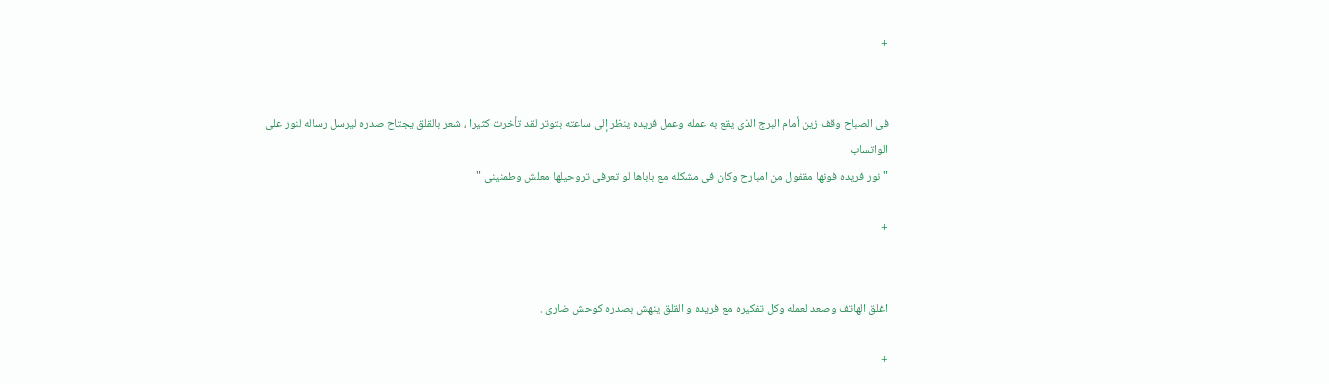+


فى الصباح وقف زين أمام البرج الذى يقع به عمله وعمل فريده ينظر إلى ساعته بتوتر لقد تأخرت كثيرا ، شعر بالقلق يجتاح صدره ليرسل رساله لنور على الواتساب
" نور فريده فونها مقفول من امبارح وكان فى مشكله مع باباها لو تعرفى تروحيلها معلش وطمنينى "

+


اغلق الهاتف وصعد لعمله وكل تفكيره مع فريده و القلق ينهش بصدره كوحش ضارى .

+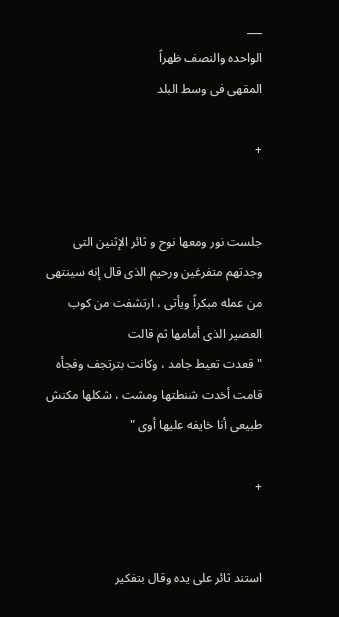___
الواحده والنصف ظهراً
المقهى فى وسط البلد

+


جلست نور ومعها نوح و ثائر الإثنين التى وجدتهم متفرغين ورحيم الذى قال إنه سينتهى من عمله مبكراً ويأتى ، ارتشفت من كوب العصير الذى أمامها ثم قالت
" قعدت تعيط جامد ، وكانت بترتجف وفجأه قامت أخدت شنطتها ومشت ، شكلها مكنش طبيعى أنا خايفه عليها أوى "

+


استند ثائر على يده وقال بتفكير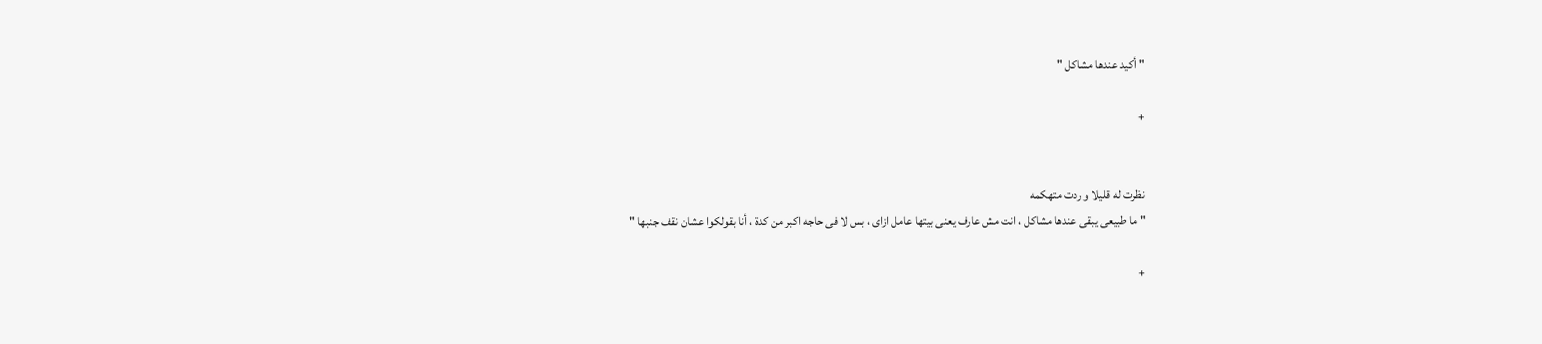" أكيد عندها مشاكل "

+


نظرت له قليلا و ردت متهكمه
" ما طبيعى يبقى عندها مشاكل ، انت مش عارف يعنى بيتها عامل ازاى ، بس لا فى حاجه اكبر من كدة ، أنا بقولكوا عشان نقف جنبها "

+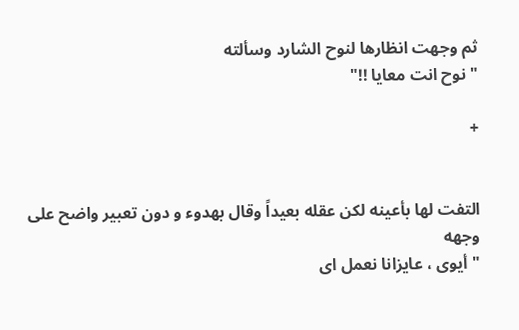ثم وجهت انظارها لنوح الشارد وسألته
" نوح انت معايا !!"

+


التفت لها بأعينه لكن عقله بعيداً وقال بهدوء و دون تعبير واضح على وجهه
" أيوى ، عايزانا نعمل اى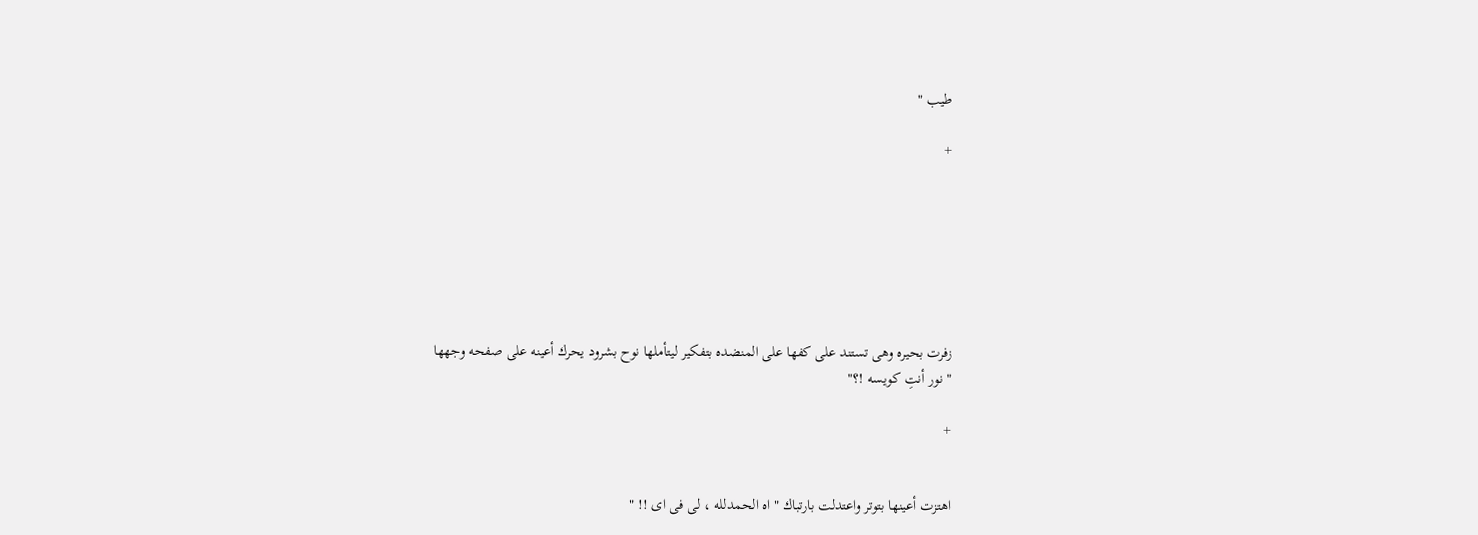طيب "

+







زفرت بحيره وهى تستند على كفها على المنضده بتفكير ليتأملها نوح بشرود يحرك أعينه على صفحه وجهها
" نور أنتِ كويسه !؟"

+


اهتزت أعينها بتوتر واعتدلت بارتباك " اه الحمدلله ، لى فى اى !! "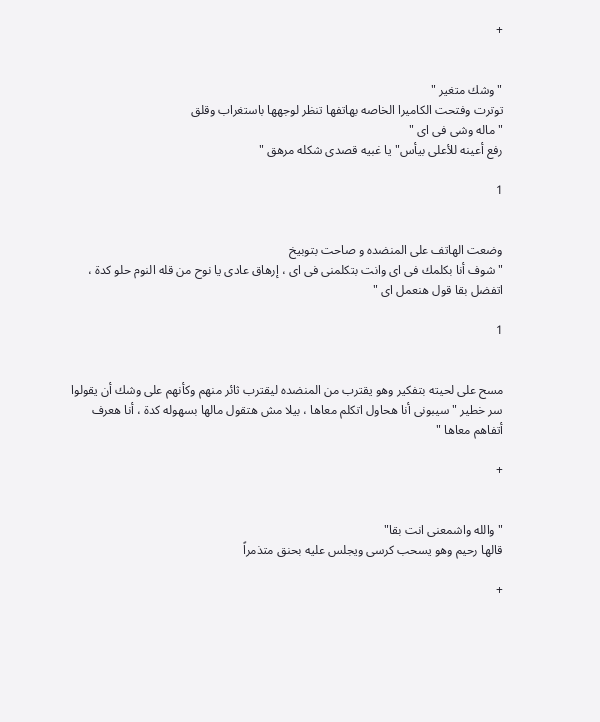+


" وشك متغير "
توترت وفتحت الكاميرا الخاصه بهاتفها تنظر لوجهها باستغراب وقلق
" ماله وشى فى اى "
رفع أعينه للأعلى بيأس" يا غبيه قصدى شكله مرهق "

1


وضعت الهاتف على المنضده و صاحت بتوبيخ
" شوف أنا بكلمك فى اى وانت بتكلمنى فى اى ، إرهاق عادى يا نوح من قله النوم حلو كدة ، اتفضل بقا قول هنعمل اى "

1


مسح على لحيته بتفكير وهو يقترب من المنضده ليقترب ثائر منهم وكأنهم على وشك أن يقولوا سر خطير " سيبونى أنا هحاول اتكلم معاها ، بيلا مش هتقول مالها بسهوله كدة ، أنا هعرف أتفاهم معاها "

+


"والله واشمعنى انت بقا"
قالها رحيم وهو يسحب كرسى ويجلس عليه بحنق متذمراً

+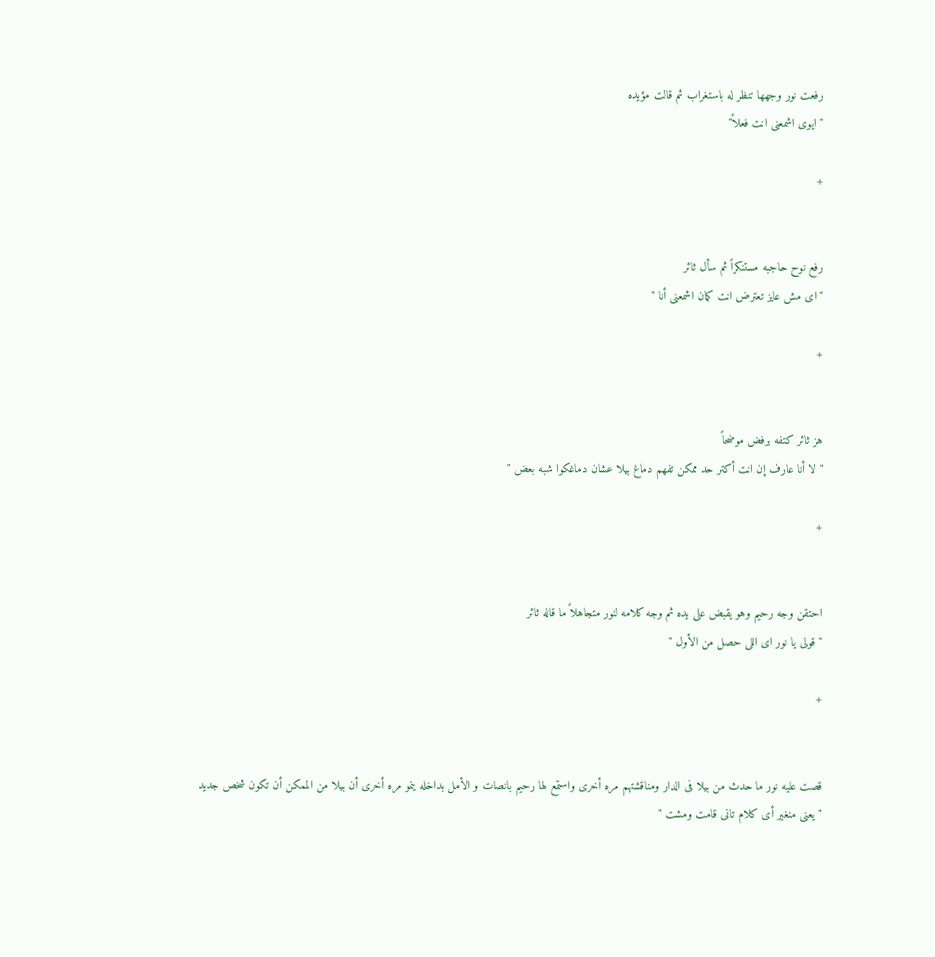رفعت نور وجهها تنظر له باستغراب ثم قالت مؤيده
" ايوى اشمعنى انت فعلاً"

+


رفع نوح حاجبه مستنكراً ثم سأل ثائر
"اى مش عايز تعترض انت كمان اشمعنى أنا "

+


هز ثائر كتفه برفض موضحاً
" لا أنا عارف إن انت أكتر حد ممكن تفهم دماغ بيلا عشان دماغكوا شبه بعض "

+


احتقن وجه رحيم وهو يقبض على يده ثم وجه كلامه لنور متجاهلاً ما قاله ثائر
" قولى يا نور اى اللى حصل من الأول "

+


قصت عليه نور ما حدث من بيلا فى الدار ومناقشتهم مره أخرى واستمع لها رحيم بانصات و الأمل بداخله ينمو مره أخرى أن بيلا من الممكن أن تكون شخص جديد
" يعنى منغير أى كلام تانى قامت ومشت "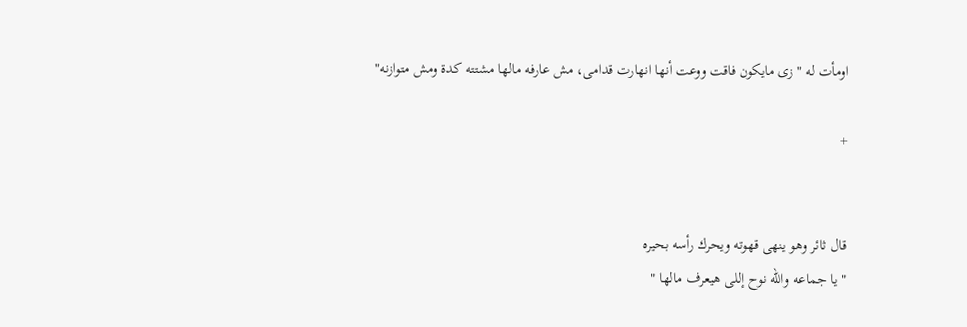اومأت له " زى مايكون فاقت ووعت أنها انهارت قدامى، مش عارفه مالها مشتته كدة ومش متوازنه"

+


قال ثائر وهو ينهى قهوته ويحرك رأسه بحيره
" يا جماعه والله نوح إللى هيعرف مالها "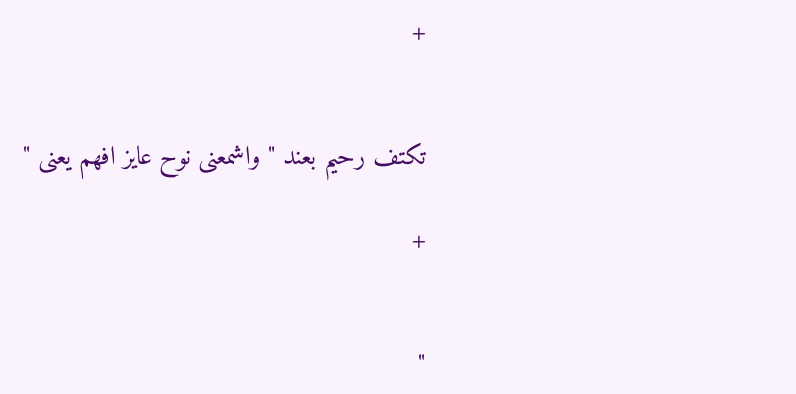+


تكتف رحيم بعند " واشمعنى نوح عايز افهم يعنى "

+


"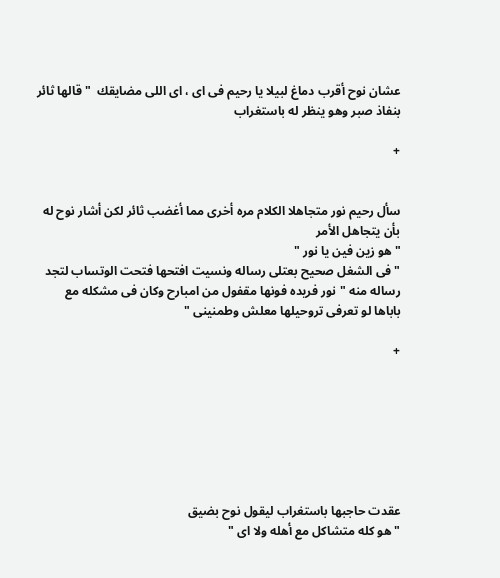عشان نوح أقرب دماغ لبيلا يا رحيم فى اى ، اى اللى مضايقك  " قالها ثائر بنفاذ صبر وهو ينظر له باستغراب

+


سأل رحيم نور متجاهلا الكلام مره أخرى مما أغضب ثائر لكن أشار نوح له بأن يتجاهل الأمر
" هو زين فين يا نور "
" فى الشغل صحيح بعتلى رساله ونسيت افتحها فتحت الوتساب لتجد رساله منه "نور فريده فونها مقفول من امبارح وكان فى مشكله مع باباها لو تعرفى تروحيلها معلش وطمنينى "

+







عقدت حاجبها باستغراب ليقول نوح بضيق
" هو كله متشاكل مع أهله ولا اى "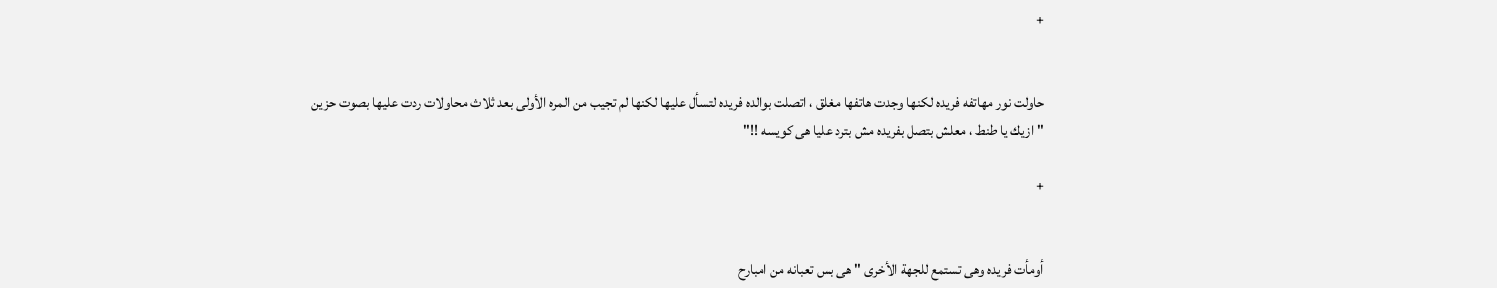+


حاولت نور مهاتفه فريده لكنها وجدت هاتفها مغلق ، اتصلت بوالده فريده لتسأل عليها لكنها لم تجيب من المره الأولى بعد ثلاث محاولات ردت عليها بصوت حزين
" ازيك يا طنط ، معلش بتصل بفريده مش بترد عليا هى كويسه !!"

+


أومأت فريده وهى تستمع للجهة الأخرى " هى بس تعبانه من امبارح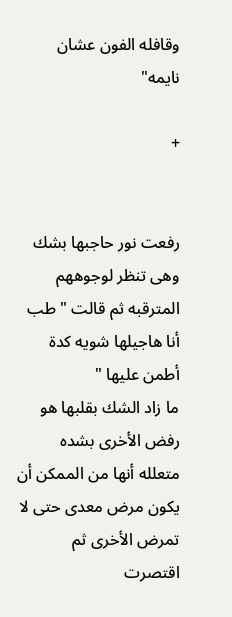وقافله الفون عشان نايمه"

+


رفعت نور حاجبها بشك وهى تنظر لوجوههم المترقبه ثم قالت " طب أنا هاجيلها شويه كدة أطمن عليها "
ما زاد الشك بقلبها هو رفض الأخرى بشده متعلله أنها من الممكن أن يكون مرض معدى حتى لا تمرض الأخرى ثم اقتصرت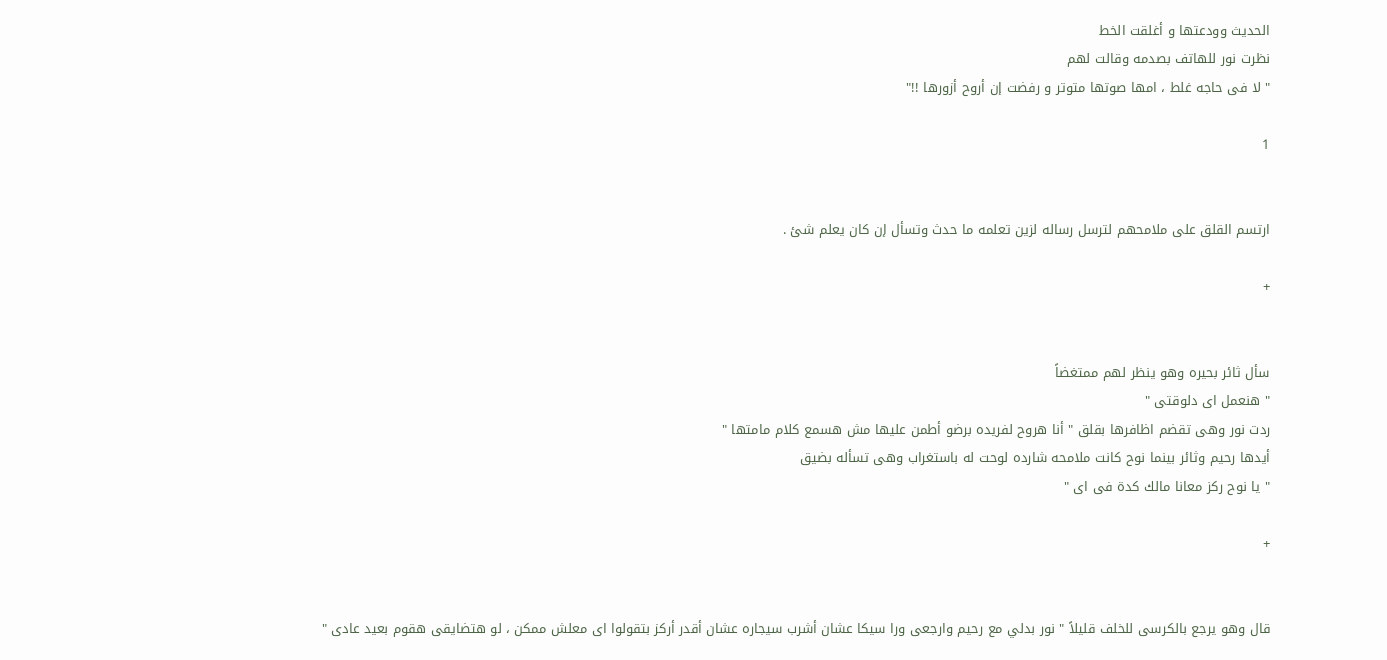الحديث وودعتها و أغلقت الخط
نظرت نور للهاتف بصدمه وقالت لهم
" لا فى حاجه غلط ، امها صوتها متوتر و رفضت إن أروح أزورها !!"

1


ارتسم القلق على ملامحهم لترسل رساله لزين تعلمه ما حدث وتسأل إن كان يعلم شئ .

+


سأل ثائر بحيره وهو ينظر لهم ممتغضاً
" هنعمل اى دلوقتى "
ردت نور وهى تقضم اظافرها بقلق " أنا هروح لفريده برضو أطمن عليها مش هسمع كلام مامتها "
أيدها رحيم وثائر بينما نوح كانت ملامحه شارده لوحت له باستغراب وهى تسأله بضيق
" يا نوح ركز معانا مالك كدة فى اى "

+


قال وهو يرجع بالكرسى للخلف قليلاً " نور بدلي مع رحيم وارجعى ورا سيكا عشان أشرب سيجاره عشان أقدر أركز بتقولوا اى معلش ممكن ، لو هتضايقى هقوم بعيد عادى "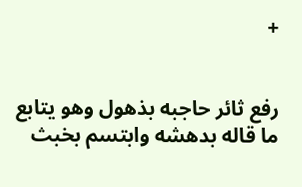+


رفع ثائر حاجبه بذهول وهو يتابع ما قاله بدهشه وابتسم بخبث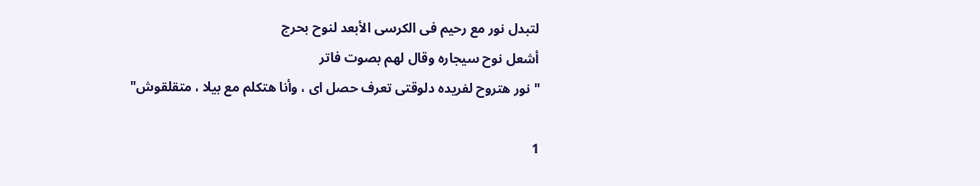لتبدل نور مع رحيم فى الكرسى الأبعد لنوح بحرج
أشعل نوح سيجاره وقال لهم بصوت فاتر
" نور هتروح لفريده دلوقتى تعرف حصل اى ، وأنا هتكلم مع بيلا ، متقلقوش"

1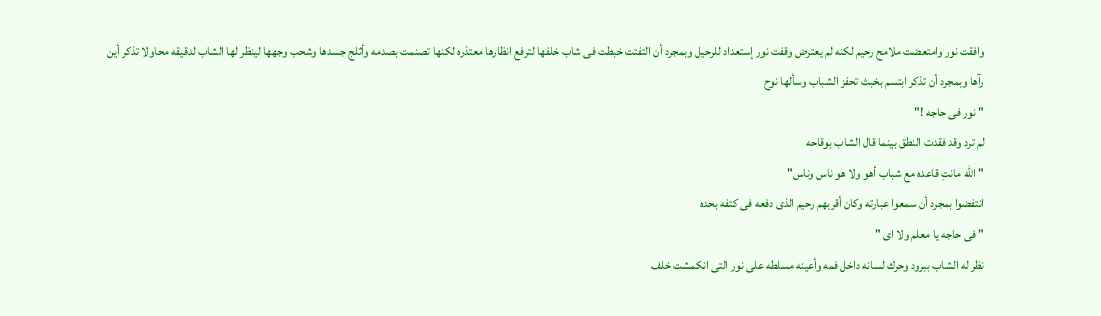وافقت نور وامتعضت ملامح رحيم لكنه لم يعترض وقفت نور إستعداد للرحيل وبمجرد أن التفتت خبطت فى شاب خلفها لترفع انظارها معتذره لكنها تصنمت بصدمه وأثلج جسدها وشحب وجهها لينظر لها الشاب لدقيقه محاولا تذكر أين رآها وبمجرد أن تذكر ابتسم بخبث تحفز الشباب وسألها نوح
" نور فى حاجه !"
لم ترد وقد فقدت النطق بينما قال الشاب بوقاحه
" الله مانتِ قاعده مع شباب أهو ولا هو ناس وناس"
انتفضوا بمجرد أن سمعوا عبارته وكان أقربهم رحيم الذى دفعه فى كتفه بحده
" فى حاجه يا معلم ولا اى "
نظر له الشاب ببرود وحرك لسانه داخل فمه وأعينه مسلطه على نور التى انكمشت خلف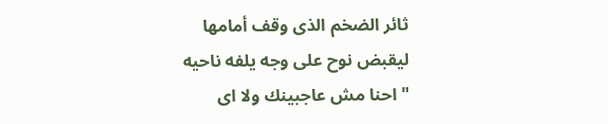ثائر الضخم الذى وقف أمامها
ليقبض نوح على وجه يلفه ناحيه
" احنا مش عاجبينك ولا اى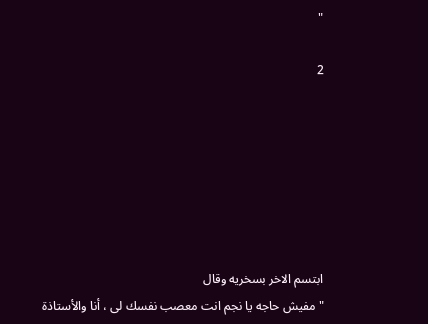"

2







ابتسم الاخر بسخريه وقال
" مفيش حاجه يا نجم انت معصب نفسك لى ، أنا والأستاذة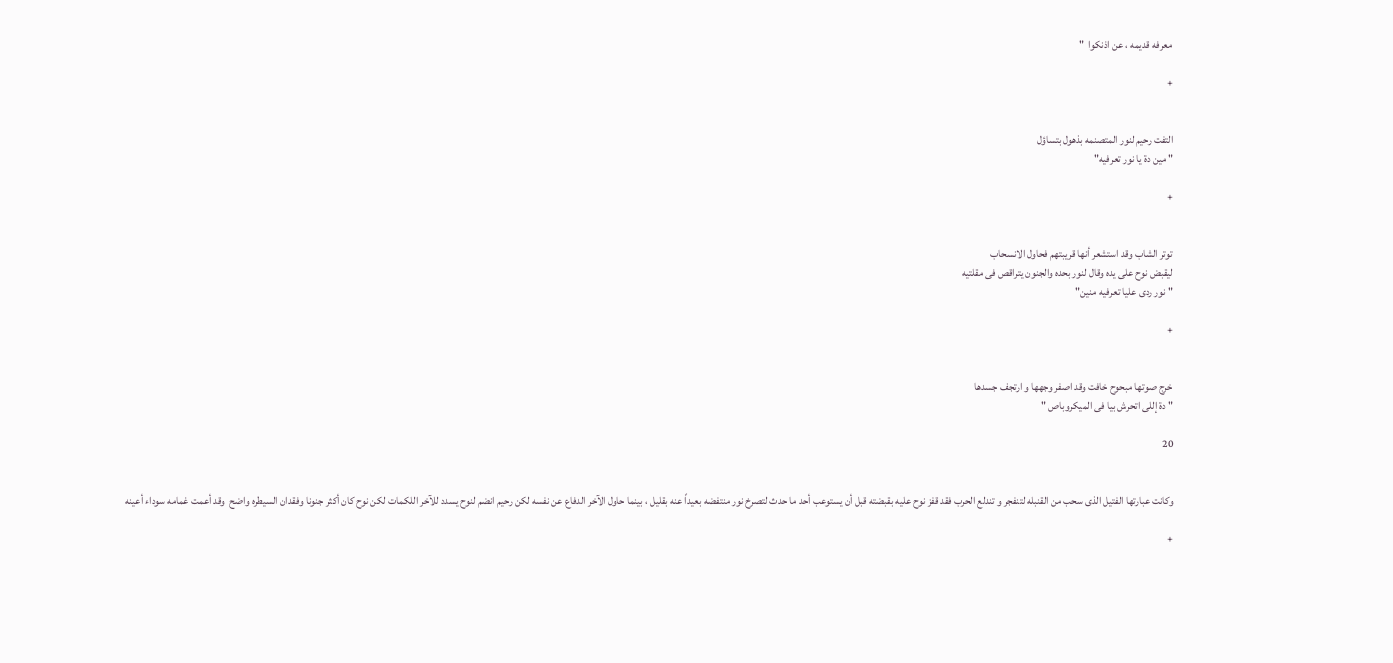معرفه قديمه ، عن اذنكوا  "

+


التفت رحيم لنور المتصنمه بذهول بتساؤل
" مين دة يا نور تعرفيه"

+


توتر الشاب وقد استشعر أنها قريبتهم فحاول الانسحاب
ليقبض نوح على يده وقال لنور بحده والجنون يتراقص فى مقلتيه
" نور ردى عليا تعرفيه منين"

+


خرج صوتها مبحوح خافت وقد اصفر وجهها و ارتجف جسدها
" دة إللى اتحرش بيا فى الميكروباص "

20


وكانت عبارتها الفتيل الذى سحب من القنبله لتنفجر و تندلع الحرب فقد قفز نوح عليه بقبضته قبل أن يستوعب أحد ما حدث لتصرخ نور منتفضه بعيداً عنه بقليل ، بينما حاول الآخر الدفاع عن نفسه لكن رحيم انضم لنوح يسدد للآخر اللكمات لكن نوح كان أكثر جنونا وفقدان السيطره واضح  وقد أعمت غمامه سوداء أعينه

+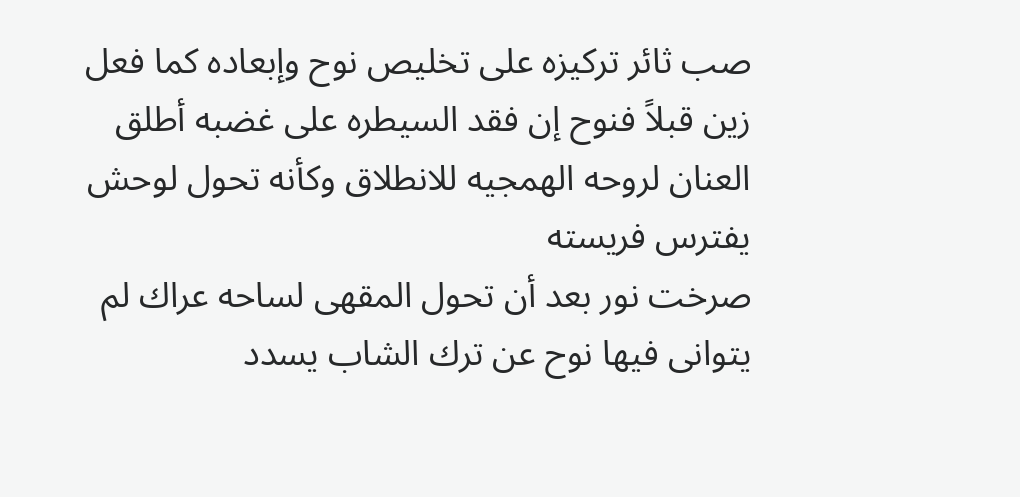صب ثائر تركيزه على تخليص نوح وإبعاده كما فعل زين قبلاً فنوح إن فقد السيطره على غضبه أطلق العنان لروحه الهمجيه للانطلاق وكأنه تحول لوحش يفترس فريسته
صرخت نور بعد أن تحول المقهى لساحه عراك لم يتوانى فيها نوح عن ترك الشاب يسدد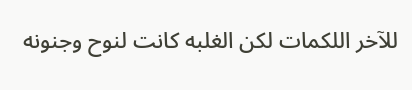للآخر اللكمات لكن الغلبه كانت لنوح وجنونه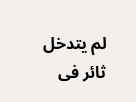لم يتدخل ثائر فى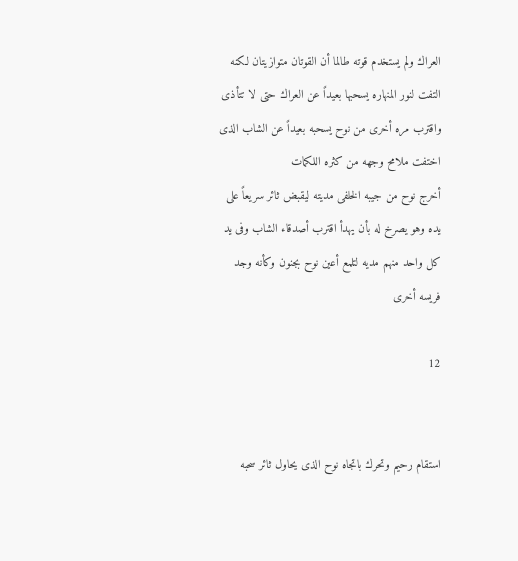العراك ولم يستخدم قوته طالما أن القوتان متوازيتان لكنه التفت لنور المنهاره يسحبها بعيداً عن العراك حتى لا تتأذى واقترب مره أخرى من نوح يسحبه بعيداً عن الشاب الذى اختفت ملامح وجهه من كثره اللكمات
أخرج نوح من جيبه الخلفى مديته ليقبض ثائر سريعاً على يده وهو يصرخ له بأن يهدأ اقترب أصدقاء الشاب وفى يد كل واحد منهم مديه لتلمع أعين نوح بجنون وكأنه وجد فريسه أخرى

12


استقام رحيم وتحرك باتجاه نوح الذى يحاول ثائر سحبه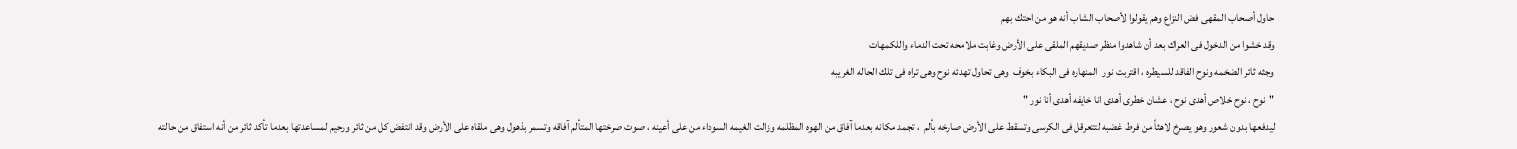حاول أصحاب المقهى فض النزاع وهم يقولوا لأصحاب الشاب أنه هو من احتك بهم
وقد خشوا من الدخول فى العراك بعد أن شاهدوا منظر صديقهم الملقى على الأرض وغابت ملامحه تحت الدماء واللكمهات
وجثه ثائر الضخمه ونوح الفاقد للسيطره ، اقتربت نور  المنهاره فى البكاء بخوف  وهى تحاول تهدئه نوح وهى تراه فى تلك الحاله الغريبه
"نوح ، نوح خلاص أهدى نوح ، عشان خطرى أهدى انا خايفه أهدى أنا نور "
ليدفعها بدون شعور وهو يصرخ لاهثاً من فرط غضبه لتتعرقل فى الكرسى وتسقط على الأرض صارخه بألم  ، تجمد مكانه بعدما آفاق من الهوه المظلمه وزالت الغيمه السوداء من على أعينه ، صوت صرختها المتألم آفاقه وتسمر بذهول وهى ملقاه على الأرض وقد انتفض كل من ثائر ورحيم لمساعدتها بعدما تأكد ثائر من أنه استفاق من حالته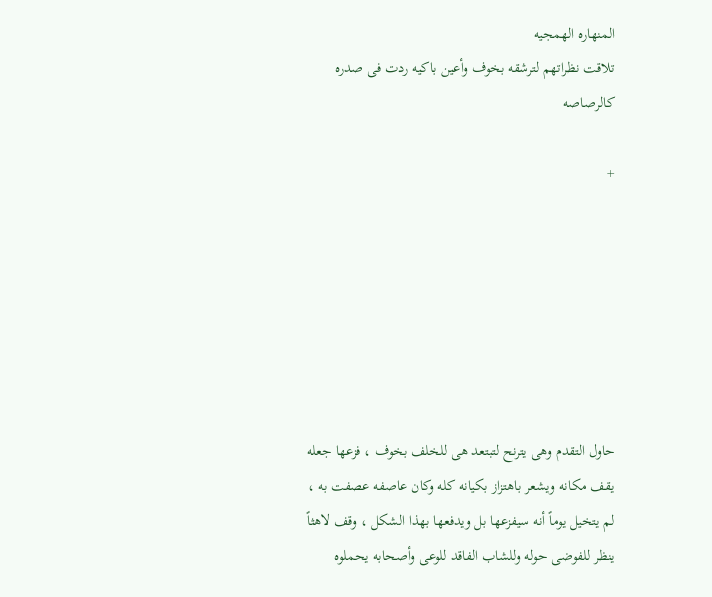المنهاره الهمجيه
تلاقت نظراتهم لترشقه بخوف وأعين باكيه ردت فى صدره كالرصاصه

+







حاول التقدم وهى يترنح لتبتعد هى للخلف بخوف ، فزعها جعله يقف مكانه ويشعر باهتزاز بكيانه كله وكان عاصفه عصفت به ، لم يتخيل يوماً أنه سيفزعها بل ويدفعها بهذا الشكل ، وقف لاهثاً ينظر للفوضى حوله وللشاب الفاقد للوعى وأصحابه يحملوه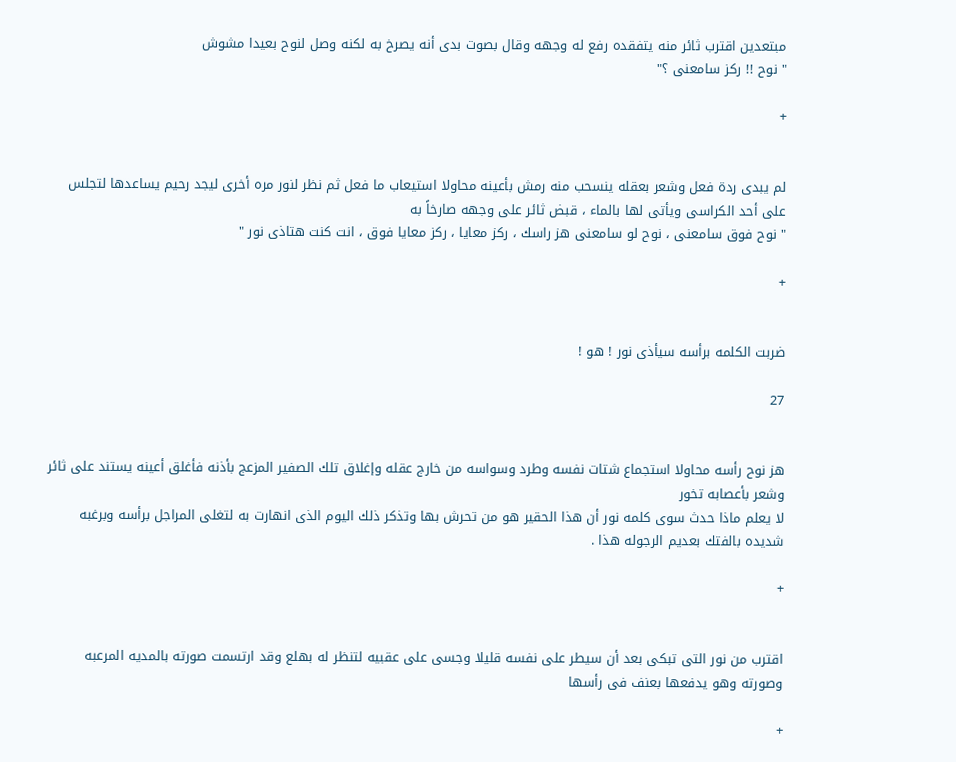مبتعدين اقترب ثائر منه يتفقده رفع له وجهه وقال بصوت بدى أنه يصرخ به لكنه وصل لنوح بعيدا مشوش
" نوح !! ركز سامعنى ؟"

+


لم يبدى ردة فعل وشعر بعقله ينسحب منه رمش بأعينه محاولا استيعاب ما فعل ثم نظر لنور مره أخرى ليجد رحيم يساعدها لتجلس على أحد الكراسى ويأتى لها بالماء ، قبض ثائر على وجهه صارخاً به
" نوح فوق سامعنى ، نوح لو سامعنى هز راسك ، ركز معايا ، ركز معايا فوق ، انت كنت هتاذى نور "

+


ضربت الكلمه برأسه سيأذى نور ! هو !

27


هز نوح رأسه محاولا استجماع شتات نفسه وطرد وسواسه من خارج عقله وإغلاق تلك الصفير المزعج بأذنه فأغلق أعينه يستند على ثائر وشعر بأعصابه تخور
لا يعلم ماذا حدث سوى كلمه نور أن هذا الحقير هو من تحرش بها وتذكر ذلك اليوم الذى انهارت به لتغلى المراجل برأسه وبرغبه شديده بالفتك بعديم الرجوله هذا .

+


اقترب من نور التى تبكى بعد أن سيطر على نفسه قليلا وجسى على عقبيه لتنظر له بهلع وقد ارتسمت صورته بالمديه المرعبه وصورته وهو يدفعها بعنف فى رأسها

+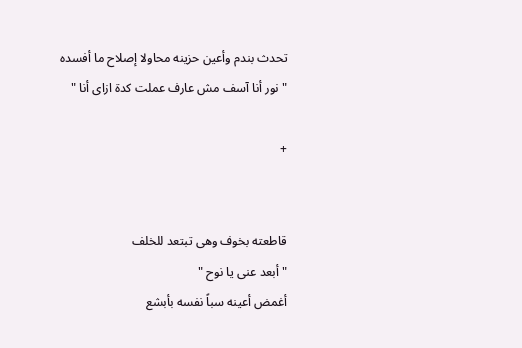تحدث بندم وأعين حزينه محاولا إصلاح ما أفسده
"نور أنا آسف مش عارف عملت كدة ازاى أنا "

+


قاطعته بخوف وهى تبتعد للخلف
" أبعد عنى يا نوح "
أغمض أعينه سباً نفسه بأبشع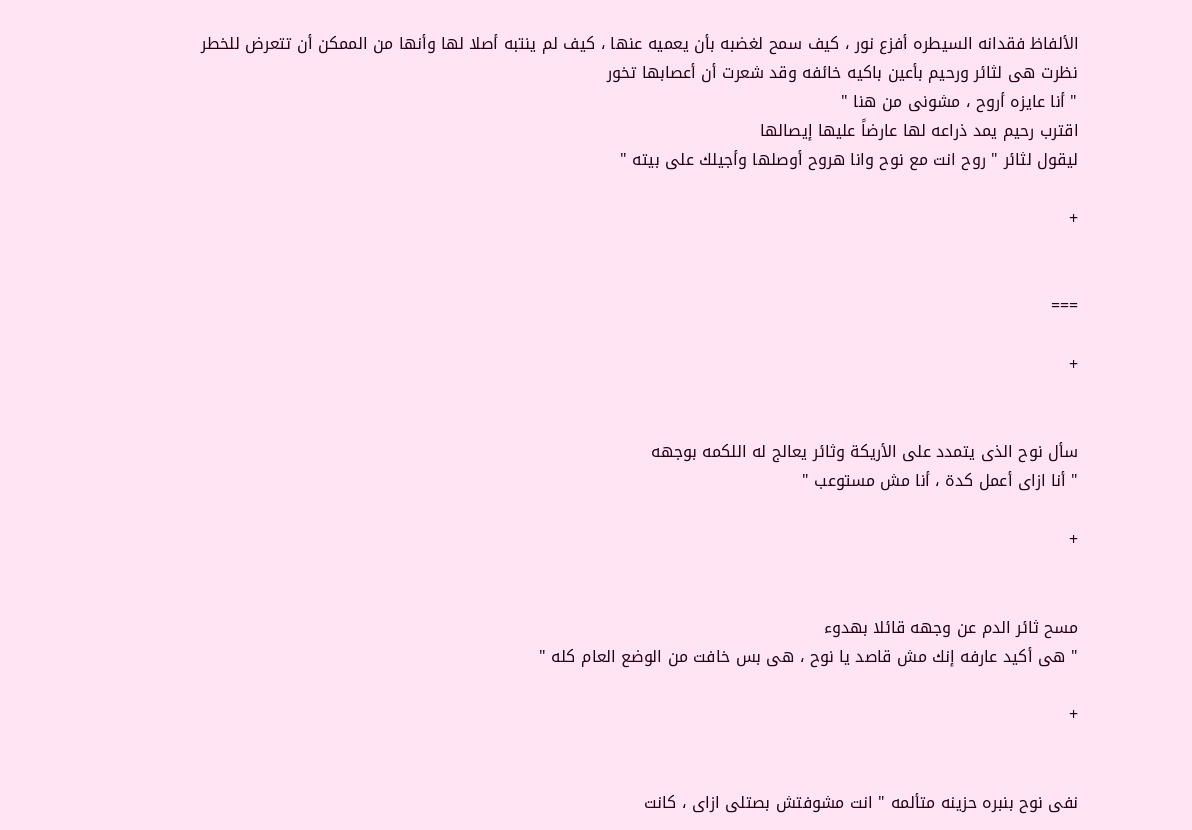الألفاظ فقدانه السيطره أفزع نور ، كيف سمح لغضبه بأن يعميه عنها ، كيف لم ينتبه أصلا لها وأنها من الممكن أن تتعرض للخطر
نظرت هى لثائر ورحيم بأعين باكيه خائفه وقد شعرت أن أعصابها تخور
" أنا عايزه أروح ، مشونى من هنا "
اقترب رحيم يمد ذراعه لها عارضاً عليها إيصالها
ليقول لثائر " روح انت مع نوح وانا هروح أوصلها وأجيلك على بيته "

+


===

+


سأل نوح الذى يتمدد على الأريكة وثائر يعالج له اللكمه بوجهه
" أنا ازاى أعمل كدة ، أنا مش مستوعب "

+


مسح ثائر الدم عن وجهه قائلا بهدوء
" هى أكيد عارفه إنك مش قاصد يا نوح ، هى بس خافت من الوضع العام كله "

+


نفى نوح بنبره حزينه متألمه " انت مشوفتش بصتلى ازاى ، كانت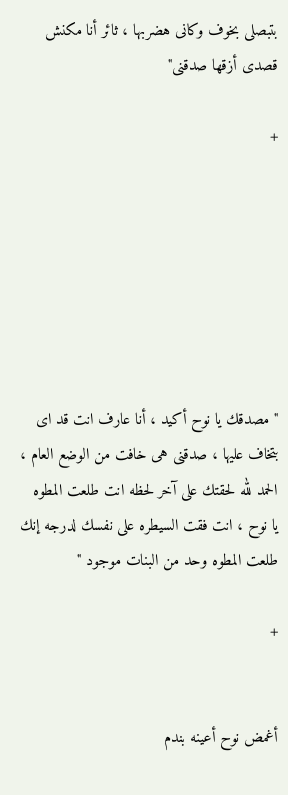بتبصلى بخوف وكانى هضربها ، ثائر أنا مكنش قصدى أزقها صدقنى"

+







" مصدقك يا نوح أكيد ، أنا عارف انت قد اى بتخاف عليها ، صدقنى هى خافت من الوضع العام ، الحمد لله لحقتك على آخر لحظه انت طلعت المطوه  يا نوح ، انت فقت السيطره على نفسك لدرجه إنك طلعت المطوه وحد من البنات موجود "

+


أغمض نوح أعينه بندم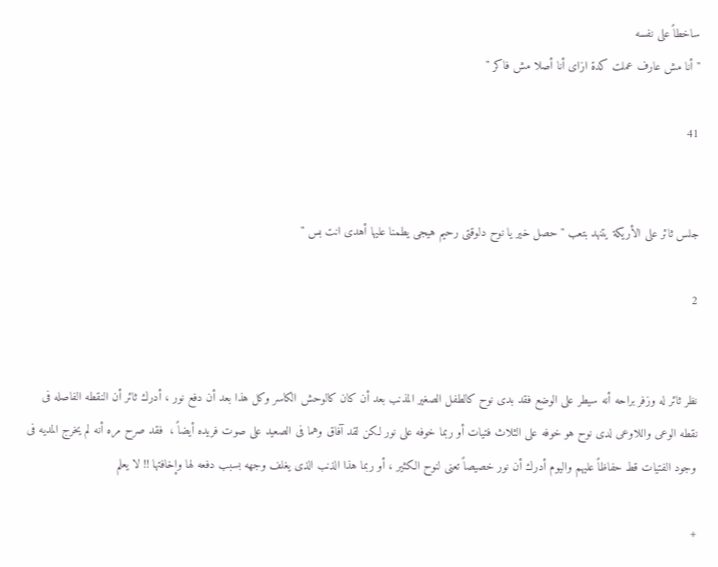ساخطاً على نفسه
" أنا مش عارف عملت كدة ازاى أنا أصلا مش فاكر "

41


جلس ثائر على الأريكة يتنهد بتعب " حصل خير يا نوح دلوقتى رحيم هيجى يطمنا عليها أهدى انت بس "

2


نظر ثائر له وزفر براحه أنه سيطر على الوضع فقد بدى نوح كالطفل الصغير المذنب بعد أن كان كالوحش الكاسر وكل هذا بعد أن دفع نور ، أدرك ثائر أن النقطه الفاصله فى نقطه الوعى واللاوعى لدى نوح هو خوفه على الثلاث فتيات أو ربما خوفه على نور لكن لقد آفاق وهما فى الصعيد على صوت فريده أيضاً ،  فقد صرح مره أنه لم يخرج المديه فى وجود الفتيات قط حفاظاً عليهم واليوم أدرك أن نور خصيصاً تعنى لنوح الكثير ، أو ربما هذا الذنب الذى يغلف وجهه بسبب دفعه لها وإخافتها !! لا يعلم

+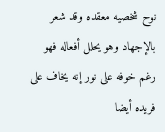نوح شخصيه معقده وقد شعر بالإجهاد وهو يحلل أفعاله فهو رغم خوفه على نور إنه يخاف على فريده أيضا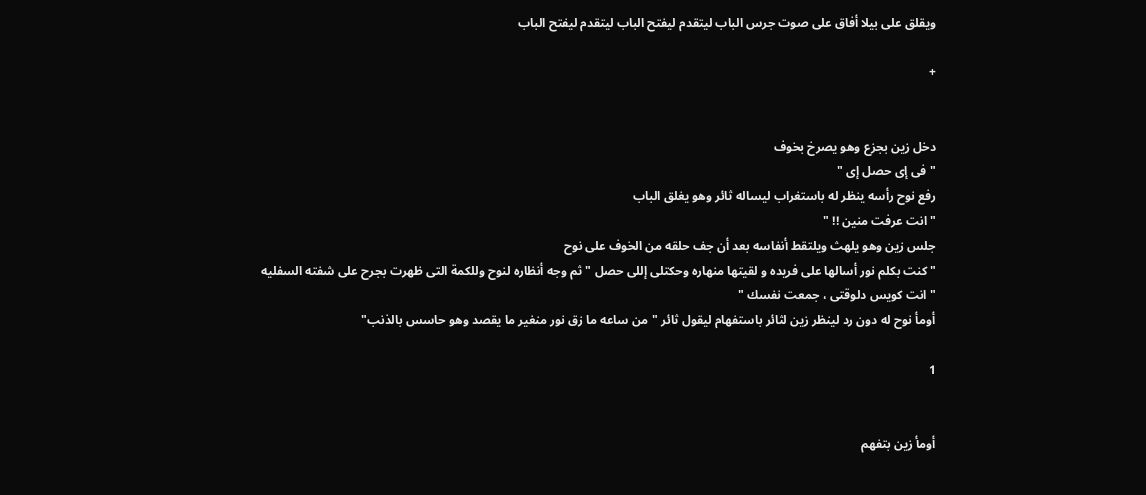ويقلق على بيلا أفاق على صوت جرس الباب ليتقدم ليفتح الباب ليتقدم ليفتح الباب

+


دخل زين بجزع وهو يصرخ بخوف
" فى إى حصل إى "
رفع نوح رأسه ينظر له باستغراب ليساله ثائر وهو يغلق الباب
" انت عرفت منين !! "
جلس زين وهو يلهث ويلتقط أنفاسه بعد أن جف حلقه من الخوف على نوح
" كنت بكلم نور أسالها على فريده و لقيتها منهاره وحكتلى إللى حصل " ثم وجه أنظاره لنوح وللكمة التى ظهرت بجرح على شفته السفليه
" انت كويس دلوقتى ، جمعت نفسك "
أومأ نوح له دون رد لينظر زين لثائر باستفهام ليقول ثائر "من ساعه ما زق نور منغير ما يقصد وهو حاسس بالذنب"

1


أومأ زين بتفهم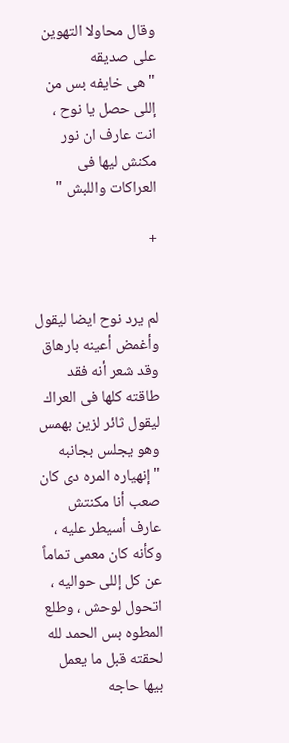وقال محاولا التهوين على صديقه
"هى خايفه بس من إللى حصل يا نوح ، انت عارف ان نور مكنش ليها فى العراكات واللبش "

+


لم يرد نوح ايضا ليقول وأغمض أعينه بارهاق وقد شعر أنه فقد طاقته كلها فى العراك  ليقول ثائر لزين بهمس وهو يجلس بجانبه
" إنهياره المره دى كان صعب أنا مكنتش عارف أسيطر عليه ، وكأنه كان معمى تماماً عن كل إللى حواليه ، اتحول لوحش ، وطلع المطوه بس الحمد لله لحقته قبل ما يعمل بيها حاجه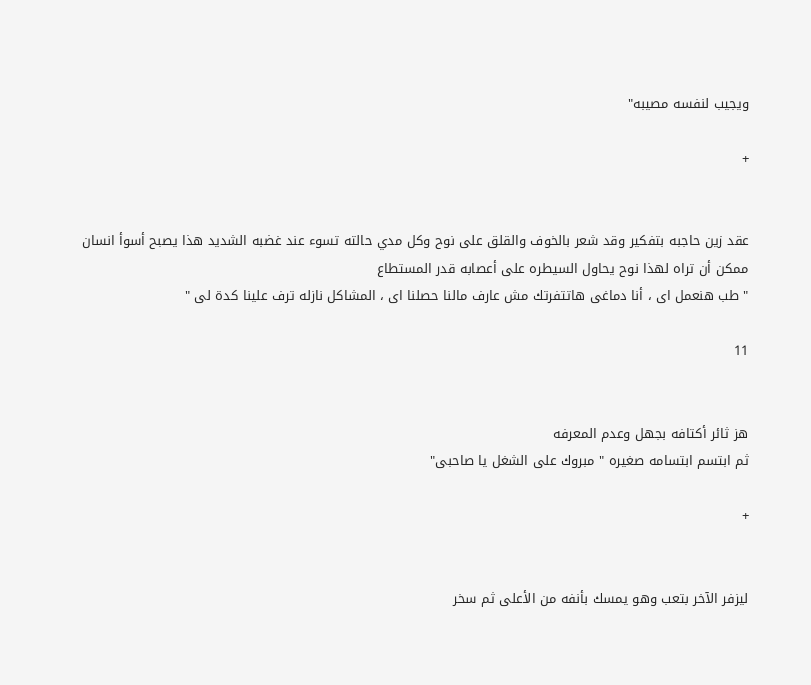ويجيب لنفسه مصيبه"

+


عقد زين حاجبه بتفكير وقد شعر بالخوف والقلق على نوح وكل مدي حالته تسوء عند غضبه الشديد هذا يصبح أسوأ انسان ممكن أن تراه لهذا نوح يحاول السيطره على أعصابه قدر المستطاع
" طب هنعمل اى ، أنا دماغى هاتتفرتك مش عارف مالنا حصلنا اى ، المشاكل نازله ترف علينا كدة لى "

11


هز ثائر أكتافه بجهل وعدم المعرفه
ثم ابتسم ابتسامه صغيره " مبروك على الشغل يا صاحبى"

+


ليزفر الآخر بتعب وهو يمسك بأنفه من الأعلى ثم سخر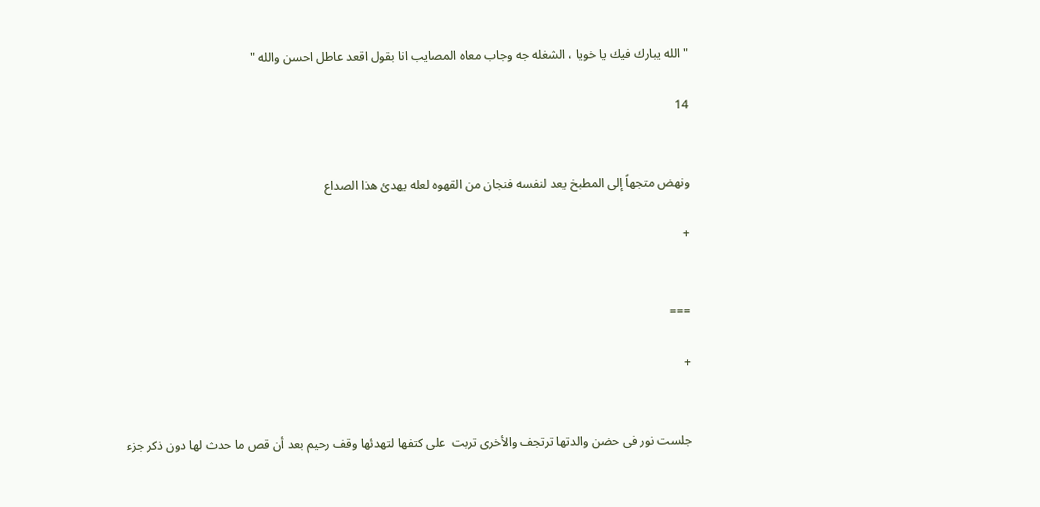" الله يبارك فيك يا خويا ، الشغله جه وجاب معاه المصايب انا بقول اقعد عاطل احسن والله "

14


ونهض متجهاً إلى المطبخ يعد لنفسه فنجان من القهوه لعله يهدئ هذا الصداع

+


===

+


جلست نور فى حضن والدتها ترتجف والأخرى تربت  على كتفها لتهدئها وقف رحيم بعد أن قص ما حدث لها دون ذكر جزء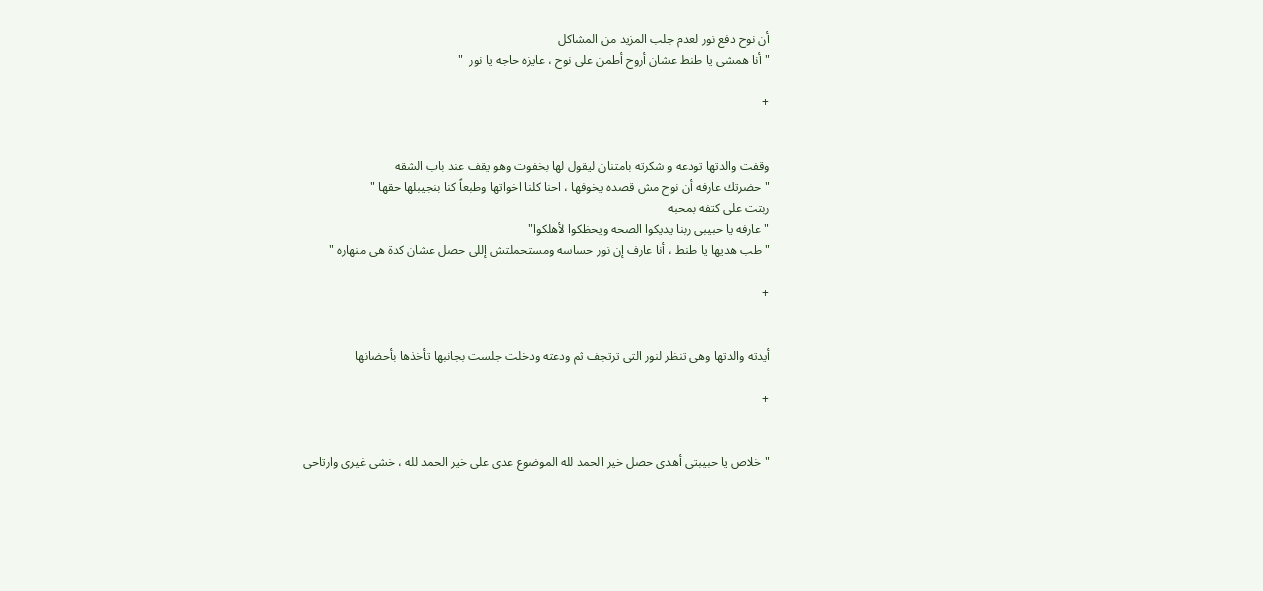أن نوح دفع نور لعدم جلب المزيد من المشاكل
" أنا همشى يا طنط عشان أروح أطمن على نوح ، عايزه حاجه يا نور  "

+


وقفت والدتها تودعه و شكرته بامتنان ليقول لها بخفوت وهو يقف عند باب الشقه
" حضرتك عارفه أن نوح مش قصده يخوفها ، احنا كلنا اخواتها وطبعاً كنا بنجيبلها حقها "
ربتت على كتفه بمحبه
" عارفه يا حبيبى ربنا يديكوا الصحه ويحظكوا لأهلكوا"
" طب هديها يا طنط ، أنا عارف إن نور حساسه ومستحملتش إللى حصل عشان كدة هى منهاره "

+


أيدته والدتها وهى تنظر لنور التى ترتجف ثم ودعته ودخلت جلست بجانبها تأخذها بأحضانها

+


"خلاص يا حبيبتى أهدى حصل خير الحمد لله الموضوع عدى على خير الحمد لله ، خشى غيرى وارتاحى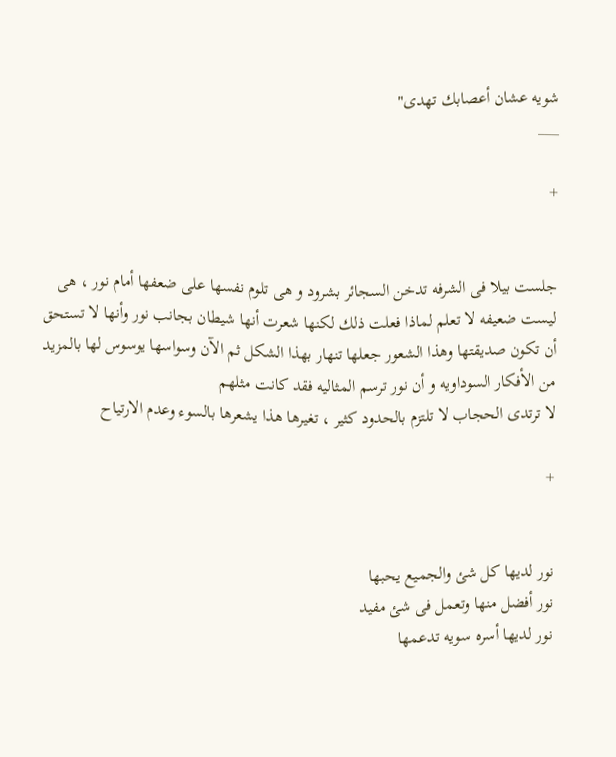شويه عشان أعصابك تهدى"
___

+


جلست بيلا فى الشرفه تدخن السجائر بشرود و هى تلوم نفسها على ضعفها أمام نور ، هى ليست ضعيفه لا تعلم لماذا فعلت ذلك لكنها شعرت أنها شيطان بجانب نور وأنها لا تستحق أن تكون صديقتها وهذا الشعور جعلها تنهار بهذا الشكل ثم الآن وسواسها يوسوس لها بالمزيد من الأفكار السوداويه و أن نور ترسم المثاليه فقد كانت مثلهم
لا ترتدى الحجاب لا تلتزم بالحدود كثير ، تغيرها هذا يشعرها بالسوء وعدم الارتياح

+


نور لديها كل شئ والجميع يحبها
نور أفضل منها وتعمل فى شئ مفيد
نور لديها أسره سويه تدعمها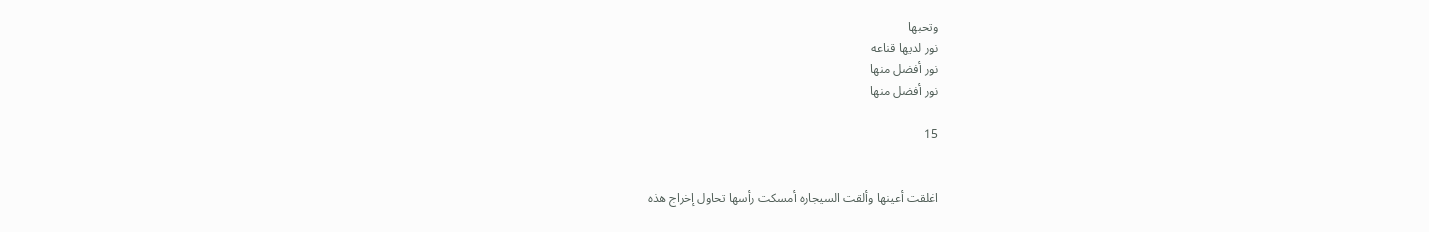وتحبها
نور لديها قناعه
نور أفضل منها
نور أفضل منها

15


اغلقت أعينها وألقت السيجاره أمسكت رأسها تحاول إخراج هذه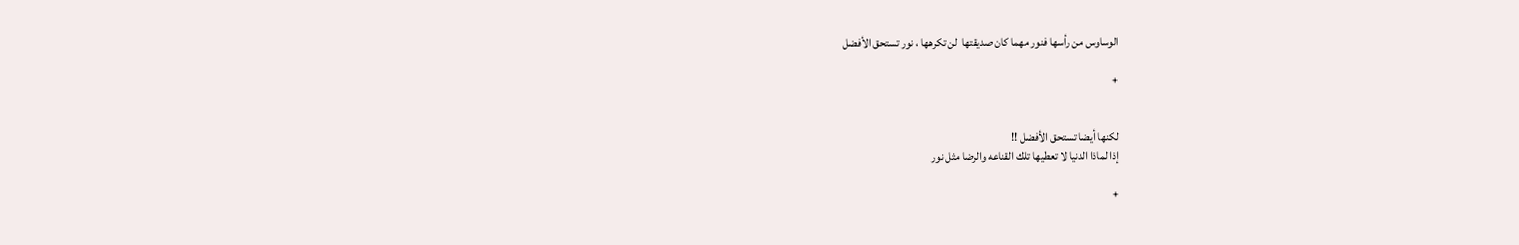الوساوس من رأسها فنور مهما كان صديقتها  لن تكرهها ، نور تستحق الأفضل

+


لكنها أيضا تستحق الأفضل !!
إذا لماذا الدنيا لا تعطيها تلك القناعه والرضا مثل نور

+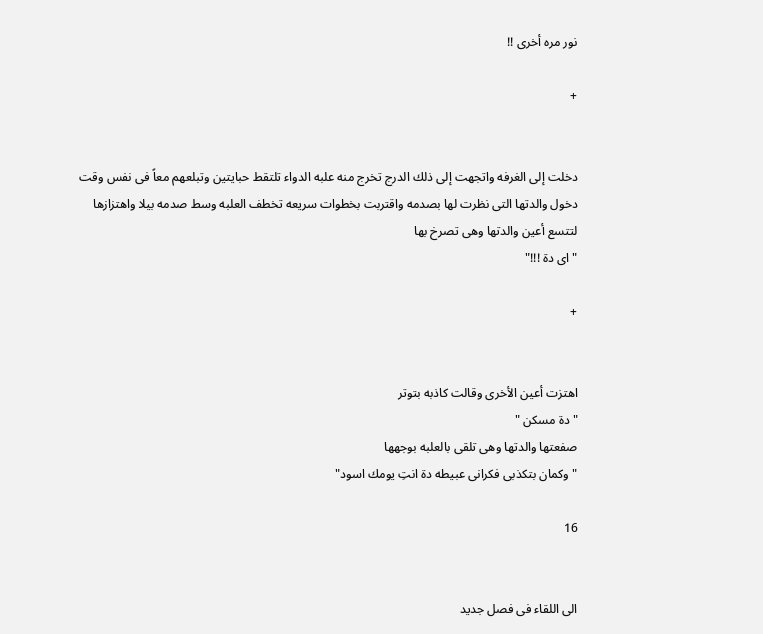نور مره أخرى !!

+


دخلت إلى الغرفه واتجهت إلى ذلك الدرج تخرج منه علبه الدواء تلتقط حبايتين وتبلعهم معاً فى نفس وقت دخول والدتها التى نظرت لها بصدمه واقتربت بخطوات سريعه تخطف العلبه وسط صدمه بيلا واهتزازها لتتسع أعين والدتها وهى تصرخ بها
"اى دة !!!"

+


اهتزت أعين الأخرى وقالت كاذبه بتوتر
" دة مسكن "
صفعتها والدتها وهى تلقى بالعلبه بوجهها
" وكمان بتكذبى فكرانى عبيطه دة انتِ يومك اسود"

16


الى اللقاء فى فصل جديد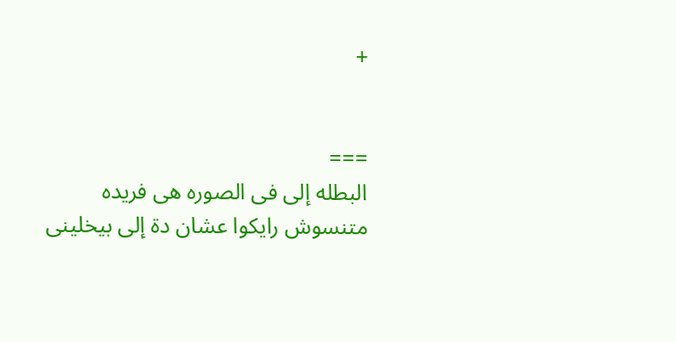+


===
البطله إلى فى الصوره هى فريده
متنسوش رايكوا عشان دة إلى بيخلينى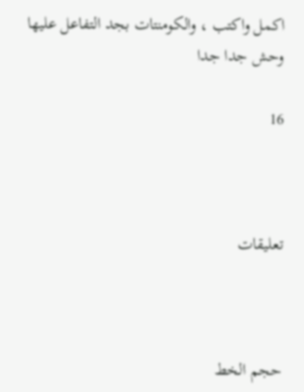اكمل واكتب ، والكومنتات بجد التفاعل عليها وحش جدا جدا

16



تعليقات



حجم الخط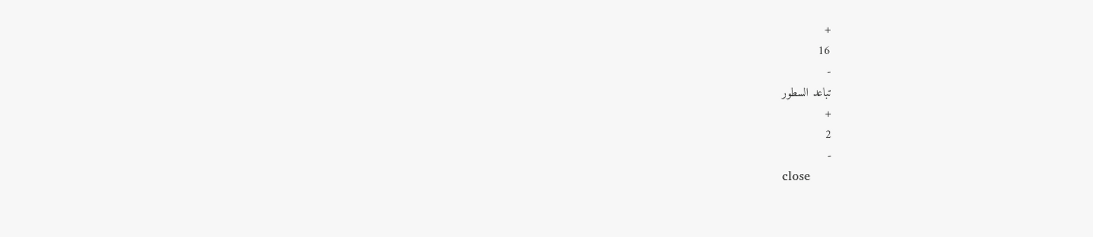+
16
-
تباعد السطور
+
2
-
close